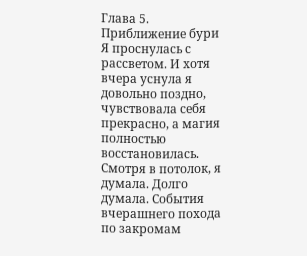Глава 5. Приближение бури
Я проснулась с рассветом. И хотя вчера уснула я довольно поздно, чувствовала себя прекрасно, а магия полностью восстановилась. Смотря в потолок, я думала. Долго думала. События вчерашнего похода по закромам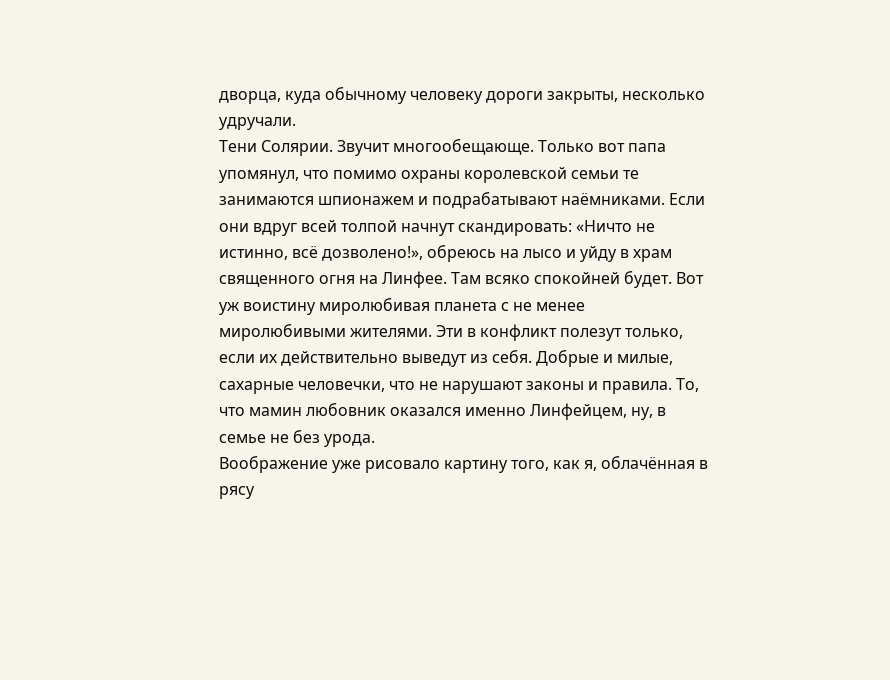дворца, куда обычному человеку дороги закрыты, несколько удручали.
Тени Солярии. Звучит многообещающе. Только вот папа упомянул, что помимо охраны королевской семьи те занимаются шпионажем и подрабатывают наёмниками. Если они вдруг всей толпой начнут скандировать: «Ничто не истинно, всё дозволено!», обреюсь на лысо и уйду в храм священного огня на Линфее. Там всяко спокойней будет. Вот уж воистину миролюбивая планета с не менее миролюбивыми жителями. Эти в конфликт полезут только, если их действительно выведут из себя. Добрые и милые, сахарные человечки, что не нарушают законы и правила. То, что мамин любовник оказался именно Линфейцем, ну, в семье не без урода.
Воображение уже рисовало картину того, как я, облачённая в рясу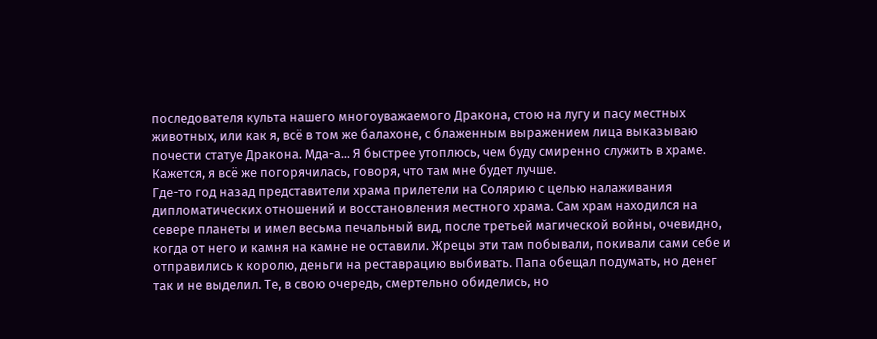последователя культа нашего многоуважаемого Дракона, стою на лугу и пасу местных животных, или как я, всё в том же балахоне, с блаженным выражением лица выказываю почести статуе Дракона. Мда-а... Я быстрее утоплюсь, чем буду смиренно служить в храме. Кажется, я всё же погорячилась, говоря, что там мне будет лучше.
Где-то год назад представители храма прилетели на Солярию с целью налаживания дипломатических отношений и восстановления местного храма. Сам храм находился на севере планеты и имел весьма печальный вид, после третьей магической войны, очевидно, когда от него и камня на камне не оставили. Жрецы эти там побывали, покивали сами себе и отправились к королю, деньги на реставрацию выбивать. Папа обещал подумать, но денег так и не выделил. Те, в свою очередь, смертельно обиделись, но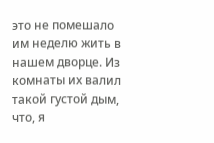это не помешало им неделю жить в нашем дворце. Из комнаты их валил такой густой дым, что, я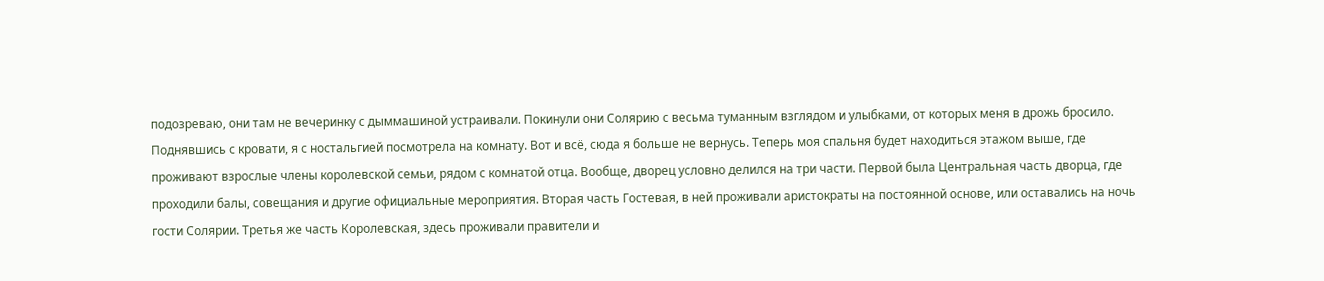подозреваю, они там не вечеринку с дыммашиной устраивали. Покинули они Солярию с весьма туманным взглядом и улыбками, от которых меня в дрожь бросило.
Поднявшись с кровати, я с ностальгией посмотрела на комнату. Вот и всё, сюда я больше не вернусь. Теперь моя спальня будет находиться этажом выше, где проживают взрослые члены королевской семьи, рядом с комнатой отца. Вообще, дворец условно делился на три части. Первой была Центральная часть дворца, где проходили балы, совещания и другие официальные мероприятия. Вторая часть Гостевая, в ней проживали аристократы на постоянной основе, или оставались на ночь гости Солярии. Третья же часть Королевская, здесь проживали правители и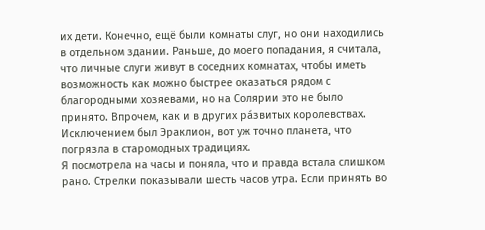их дети. Конечно, ещё были комнаты слуг, но они находились в отдельном здании. Раньше, до моего попадания, я считала, что личные слуги живут в соседних комнатах, чтобы иметь возможность как можно быстрее оказаться рядом с благородными хозяевами, но на Солярии это не было принято. Впрочем, как и в других ра́звитых королевствах. Исключением был Эраклион, вот уж точно планета, что погрязла в старомодных традициях.
Я посмотрела на часы и поняла, что и правда встала слишком рано. Стрелки показывали шесть часов утра. Если принять во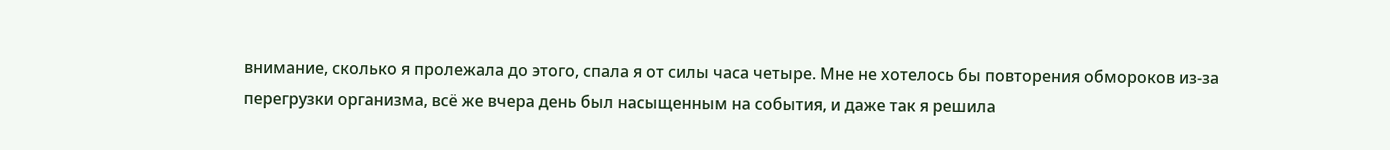внимание, сколько я пролежала до этого, спала я от силы часа четыре. Мне не хотелось бы повторения обмороков из-за перегрузки организма, всё же вчера день был насыщенным на события, и даже так я решила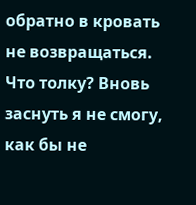обратно в кровать не возвращаться. Что толку? Вновь заснуть я не смогу, как бы не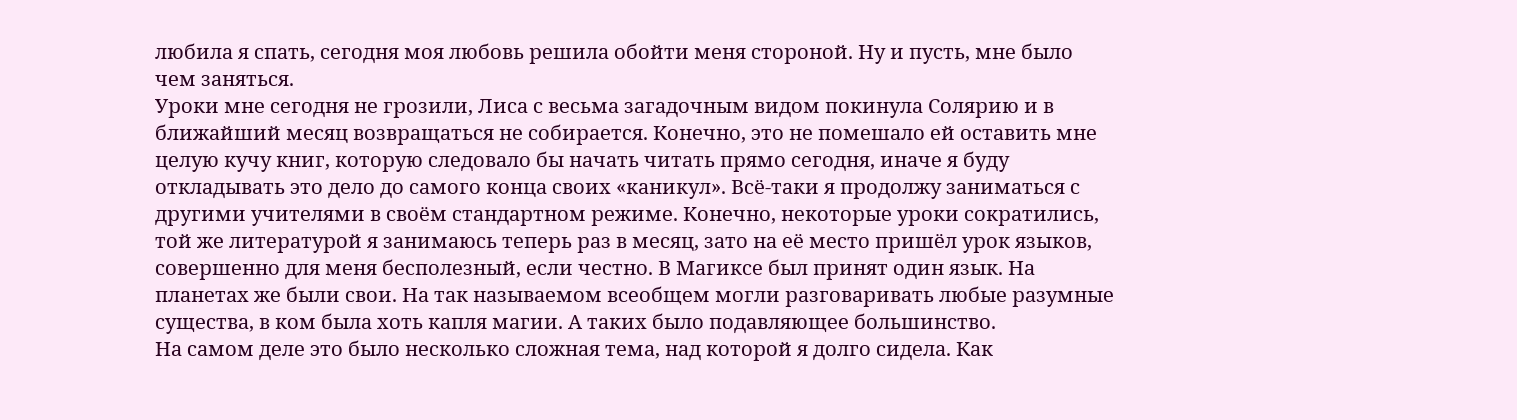любила я спать, сегодня моя любовь решила обойти меня стороной. Ну и пусть, мне было чем заняться.
Уроки мне сегодня не грозили, Лиса с весьма загадочным видом покинула Солярию и в ближайший месяц возвращаться не собирается. Конечно, это не помешало ей оставить мне целую кучу книг, которую следовало бы начать читать прямо сегодня, иначе я буду откладывать это дело до самого конца своих «каникул». Всё-таки я продолжу заниматься с другими учителями в своём стандартном режиме. Конечно, некоторые уроки сократились, той же литературой я занимаюсь теперь раз в месяц, зато на её место пришёл урок языков, совершенно для меня бесполезный, если честно. В Магиксе был принят один язык. На планетах же были свои. На так называемом всеобщем могли разговаривать любые разумные существа, в ком была хоть капля магии. А таких было подавляющее большинство.
На самом деле это было несколько сложная тема, над которой я долго сидела. Как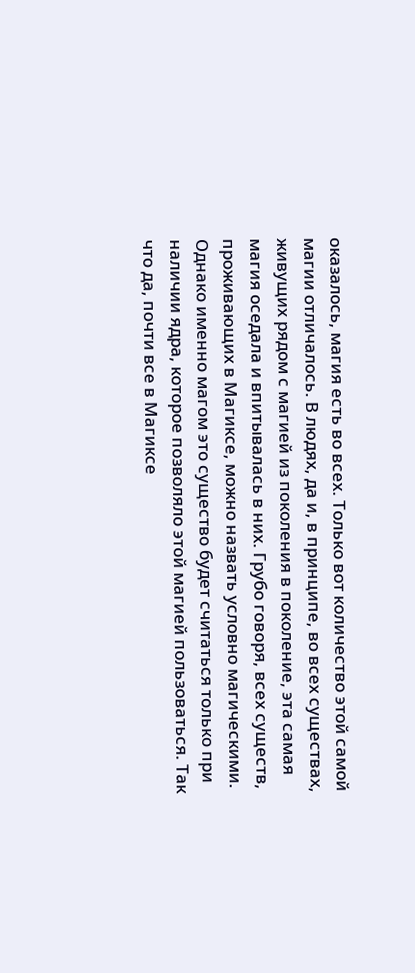оказалось, магия есть во всех. Только вот количество этой самой магии отличалось. В людях, да и, в принципе, во всех существах, живущих рядом с магией из поколения в поколение, эта самая магия оседала и впитывалась в них. Грубо говоря, всех существ, проживающих в Магиксе, можно назвать условно магическими. Однако именно магом это существо будет считаться только при наличии ядра, которое позволяло этой магией пользоваться. Так что да, почти все в Магиксе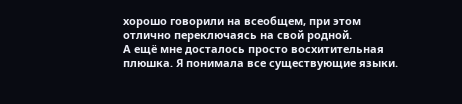хорошо говорили на всеобщем, при этом отлично переключаясь на свой родной.
А ещё мне досталось просто восхитительная плюшка. Я понимала все существующие языки.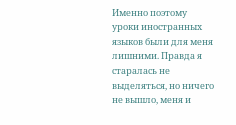Именно поэтому уроки иностранных языков были для меня лишними. Правда я старалась не выделяться, но ничего не вышло, меня и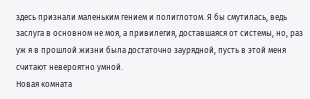здесь признали маленьким гением и полиглотом. Я бы смутилась, ведь заслуга в основном не моя, а привилегия, доставшаяся от системы, но, раз уж я в прошлой жизни была достаточно заурядной, пусть в этой меня считают невероятно умной.
Новая комната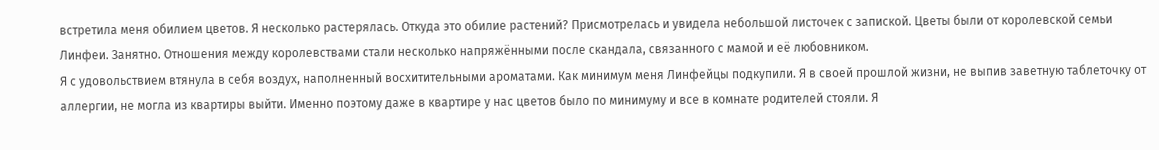встретила меня обилием цветов. Я несколько растерялась. Откуда это обилие растений? Присмотрелась и увидела небольшой листочек с запиской. Цветы были от королевской семьи Линфеи. Занятно. Отношения между королевствами стали несколько напряжёнными после скандала, связанного с мамой и её любовником.
Я с удовольствием втянула в себя воздух, наполненный восхитительными ароматами. Как минимум меня Линфейцы подкупили. Я в своей прошлой жизни, не выпив заветную таблеточку от аллергии, не могла из квартиры выйти. Именно поэтому даже в квартире у нас цветов было по минимуму и все в комнате родителей стояли. Я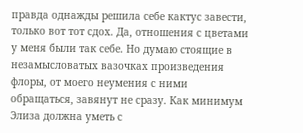правда однажды решила себе кактус завести, только вот тот сдох. Да, отношения с цветами у меня были так себе. Но думаю стоящие в незамысловатых вазочках произведения флоры, от моего неумения с ними обращаться, завянут не сразу. Как минимум Элиза должна уметь с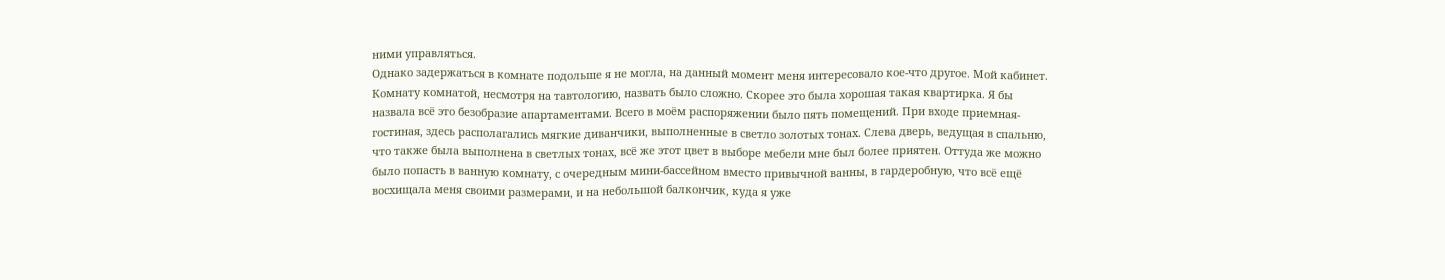ними управляться.
Однако задержаться в комнате подольше я не могла, на данный момент меня интересовало кое-что другое. Мой кабинет. Комнату комнатой, несмотря на тавтологию, назвать было сложно. Скорее это была хорошая такая квартирка. Я бы назвала всё это безобразие апартаментами. Всего в моём распоряжении было пять помещений. При входе приемная-гостиная, здесь располагались мягкие диванчики, выполненные в светло золотых тонах. Слева дверь, ведущая в спальню, что также была выполнена в светлых тонах, всё же этот цвет в выборе мебели мне был более приятен. Оттуда же можно было попасть в ванную комнату, с очередным мини-бассейном вместо привычной ванны, в гардеробную, что всё ещё восхищала меня своими размерами, и на небольшой балкончик, куда я уже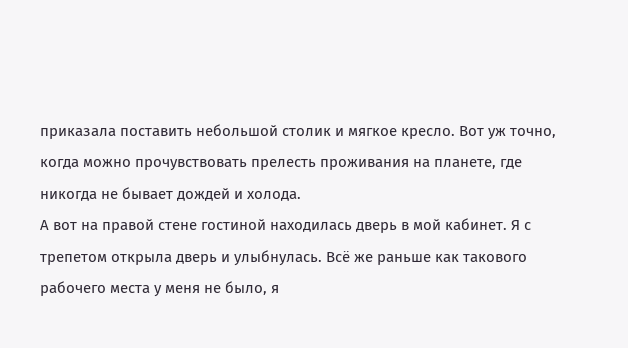приказала поставить небольшой столик и мягкое кресло. Вот уж точно, когда можно прочувствовать прелесть проживания на планете, где никогда не бывает дождей и холода.
А вот на правой стене гостиной находилась дверь в мой кабинет. Я с трепетом открыла дверь и улыбнулась. Всё же раньше как такового рабочего места у меня не было, я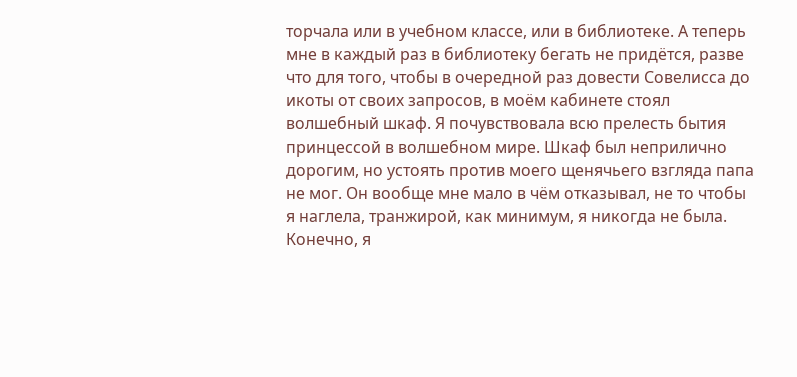торчала или в учебном классе, или в библиотеке. А теперь мне в каждый раз в библиотеку бегать не придётся, разве что для того, чтобы в очередной раз довести Совелисса до икоты от своих запросов, в моём кабинете стоял волшебный шкаф. Я почувствовала всю прелесть бытия принцессой в волшебном мире. Шкаф был неприлично дорогим, но устоять против моего щенячьего взгляда папа не мог. Он вообще мне мало в чём отказывал, не то чтобы я наглела, транжирой, как минимум, я никогда не была. Конечно, я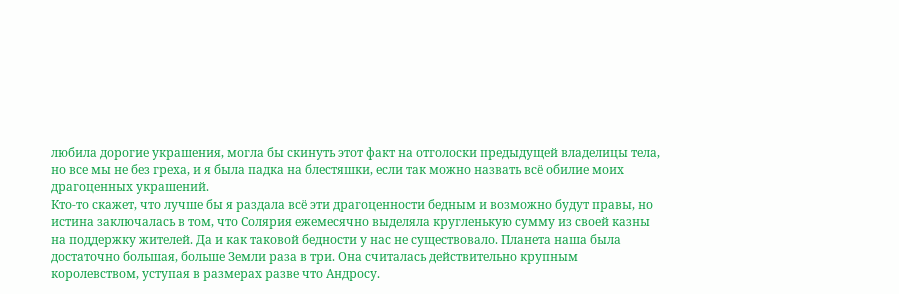любила дорогие украшения, могла бы скинуть этот факт на отголоски предыдущей владелицы тела, но все мы не без греха, и я была падка на блестяшки, если так можно назвать всё обилие моих драгоценных украшений.
Кто-то скажет, что лучше бы я раздала всё эти драгоценности бедным и возможно будут правы, но истина заключалась в том, что Солярия ежемесячно выделяла кругленькую сумму из своей казны на поддержку жителей. Да и как таковой бедности у нас не существовало. Планета наша была достаточно большая, больше Земли раза в три. Она считалась действительно крупным королевством, уступая в размерах разве что Андросу.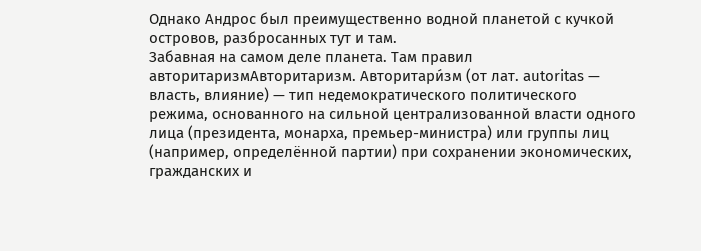Однако Андрос был преимущественно водной планетой с кучкой островов, разбросанных тут и там.
Забавная на самом деле планета. Там правил авторитаризмАвторитаризм. Авторитари́зм (от лат. autoritas — власть, влияние) — тип недемократического политического режима, основанного на сильной централизованной власти одного лица (президента, монарха, премьер-министра) или группы лиц (например, определённой партии) при сохранении экономических, гражданских и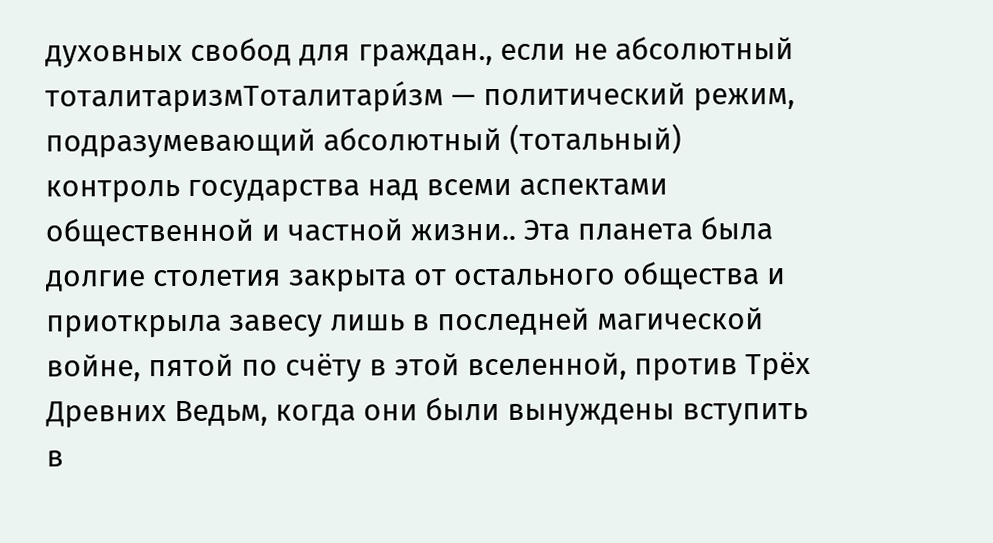духовных свобод для граждан., если не абсолютный тоталитаризмТоталитари́зм — политический режим, подразумевающий абсолютный (тотальный) контроль государства над всеми аспектами общественной и частной жизни.. Эта планета была долгие столетия закрыта от остального общества и приоткрыла завесу лишь в последней магической войне, пятой по счёту в этой вселенной, против Трёх Древних Ведьм, когда они были вынуждены вступить в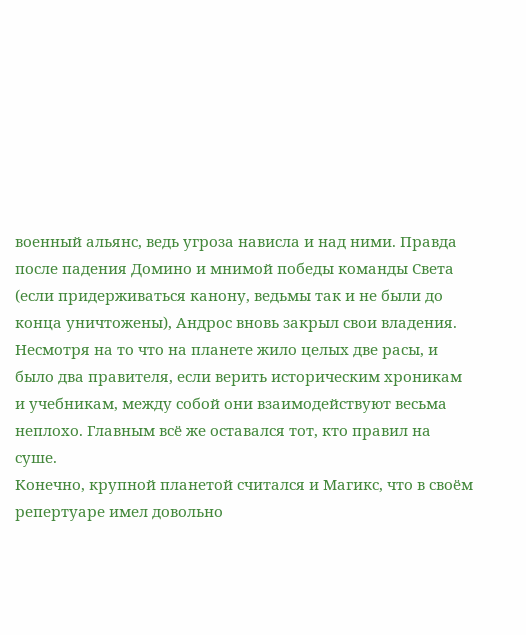военный альянс, ведь угроза нависла и над ними. Правда после падения Домино и мнимой победы команды Света (если придерживаться канону, ведьмы так и не были до конца уничтожены), Андрос вновь закрыл свои владения. Несмотря на то что на планете жило целых две расы, и было два правителя, если верить историческим хроникам и учебникам, между собой они взаимодействуют весьма неплохо. Главным всё же оставался тот, кто правил на суше.
Конечно, крупной планетой считался и Магикс, что в своём репертуаре имел довольно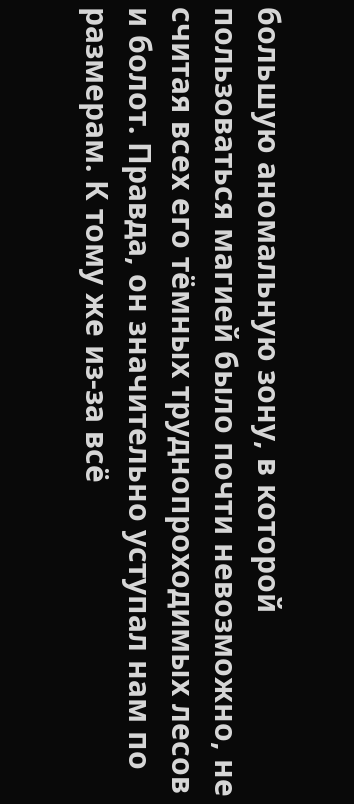большую аномальную зону, в которой пользоваться магией было почти невозможно, не считая всех его тёмных труднопроходимых лесов и болот. Правда, он значительно уступал нам по размерам. К тому же из-за всё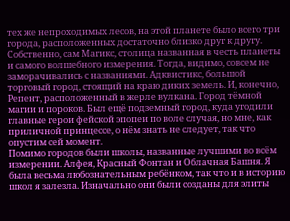тех же непроходимых лесов, на этой планете было всего три города, расположенных достаточно близко друг к другу. Собственно, сам Магикс, столица названная в честь планеты и самого волшебного измерения. Тогда, видимо, совсем не заморачивались с названиями. Адквистикс, большой торговый город, стоящий на краю диких земель. И, конечно, Репент, расположенный в жерле вулкана. Город тёмной магии и пороков. Был ещё подземный город, куда угодили главные герои фейской эпопеи по воле случая, но мне, как приличной принцессе, о нём знать не следует, так что опустим сей момент.
Помимо городов были школы, названные лучшими во всём измерении. Алфея, Красный Фонтан и Облачная Башня. Я была весьма любознательным ребёнком, так что и в историю школ я залезла. Изначально они были созданы для элиты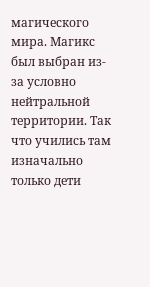магического мира. Магикс был выбран из-за условно нейтральной территории. Так что учились там изначально только дети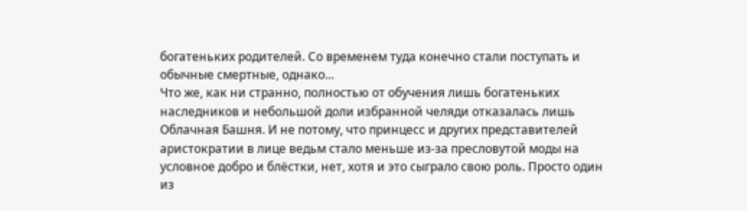богатеньких родителей. Со временем туда конечно стали поступать и обычные смертные, однако...
Что же, как ни странно, полностью от обучения лишь богатеньких наследников и небольшой доли избранной челяди отказалась лишь Облачная Башня. И не потому, что принцесс и других представителей аристократии в лице ведьм стало меньше из-за пресловутой моды на условное добро и блёстки, нет, хотя и это сыграло свою роль. Просто один из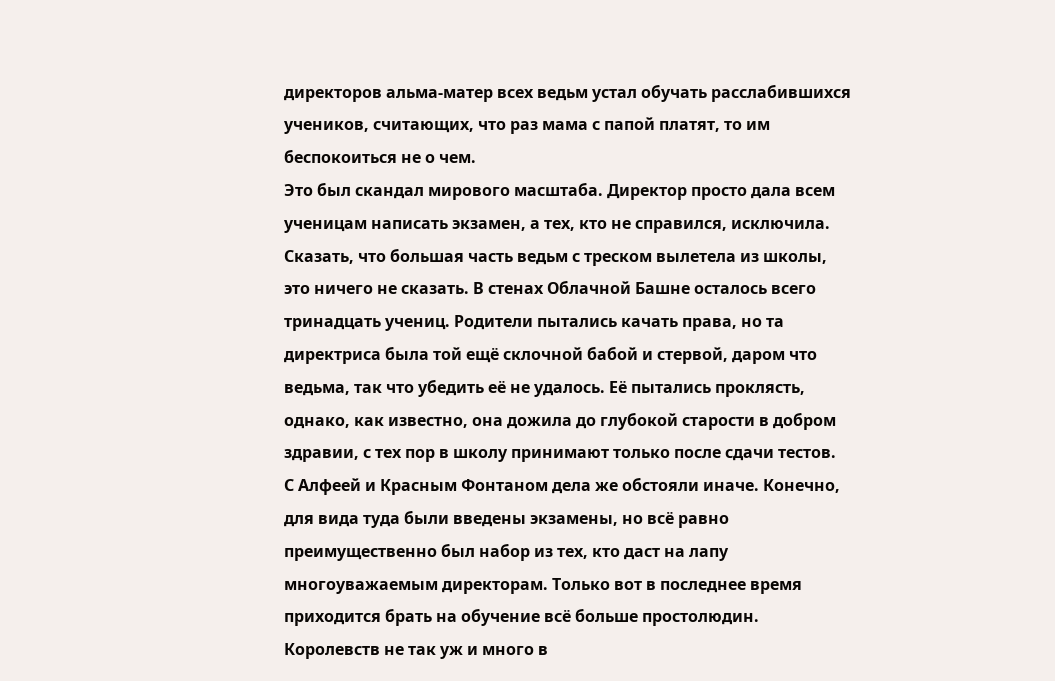директоров альма-матер всех ведьм устал обучать расслабившихся учеников, считающих, что раз мама с папой платят, то им беспокоиться не о чем.
Это был скандал мирового масштаба. Директор просто дала всем ученицам написать экзамен, а тех, кто не справился, исключила. Сказать, что большая часть ведьм с треском вылетела из школы, это ничего не сказать. В стенах Облачной Башне осталось всего тринадцать учениц. Родители пытались качать права, но та директриса была той ещё склочной бабой и стервой, даром что ведьма, так что убедить её не удалось. Её пытались проклясть, однако, как известно, она дожила до глубокой старости в добром здравии, с тех пор в школу принимают только после сдачи тестов.
С Алфеей и Красным Фонтаном дела же обстояли иначе. Конечно, для вида туда были введены экзамены, но всё равно преимущественно был набор из тех, кто даст на лапу многоуважаемым директорам. Только вот в последнее время приходится брать на обучение всё больше простолюдин. Королевств не так уж и много в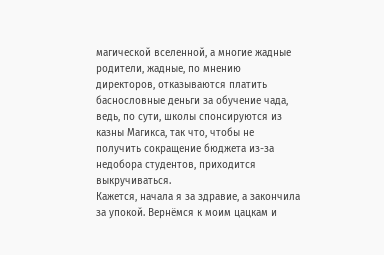магической вселенной, а многие жадные родители, жадные, по мнению директоров, отказываются платить баснословные деньги за обучение чада, ведь, по сути, школы спонсируются из казны Магикса, так что, чтобы не получить сокращение бюджета из-за недобора студентов, приходится выкручиваться.
Кажется, начала я за здравие, а закончила за упокой. Вернёмся к моим цацкам и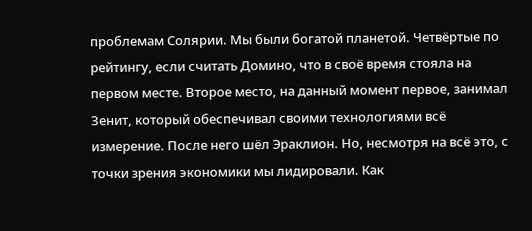проблемам Солярии. Мы были богатой планетой. Четвёртые по рейтингу, если считать Домино, что в своё время стояла на первом месте. Второе место, на данный момент первое, занимал Зенит, который обеспечивал своими технологиями всё измерение. После него шёл Эраклион. Но, несмотря на всё это, с точки зрения экономики мы лидировали. Как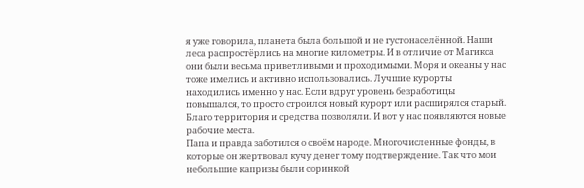я уже говорила, планета была большой и не густонаселённой. Наши леса распростёрлись на многие километры. И в отличие от Магикса они были весьма приветливыми и проходимыми. Моря и океаны у нас тоже имелись и активно использовались. Лучшие курорты находились именно у нас. Если вдруг уровень безработицы повышался, то просто строился новый курорт или расширялся старый. Благо территория и средства позволяли. И вот у нас появляются новые рабочие места.
Папа и правда заботился о своём народе. Многочисленные фонды, в которые он жертвовал кучу денег тому подтверждение. Так что мои небольшие капризы были соринкой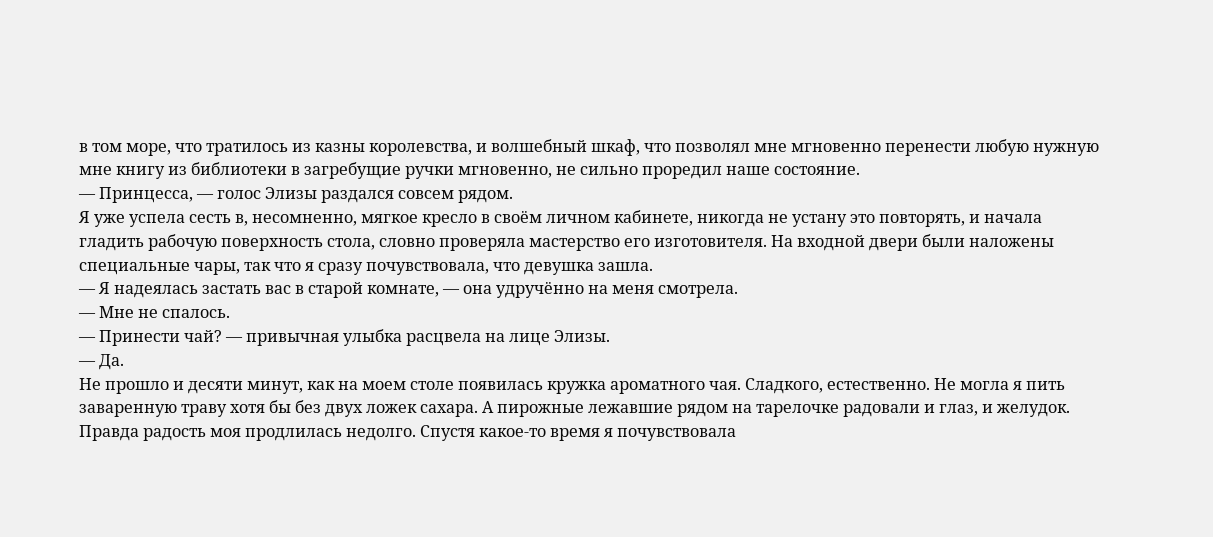в том море, что тратилось из казны королевства, и волшебный шкаф, что позволял мне мгновенно перенести любую нужную мне книгу из библиотеки в загребущие ручки мгновенно, не сильно проредил наше состояние.
— Принцесса, — голос Элизы раздался совсем рядом.
Я уже успела сесть в, несомненно, мягкое кресло в своём личном кабинете, никогда не устану это повторять, и начала гладить рабочую поверхность стола, словно проверяла мастерство его изготовителя. На входной двери были наложены специальные чары, так что я сразу почувствовала, что девушка зашла.
— Я надеялась застать вас в старой комнате, — она удручённо на меня смотрела.
— Мне не спалось.
— Принести чай? — привычная улыбка расцвела на лице Элизы.
— Да.
Не прошло и десяти минут, как на моем столе появилась кружка ароматного чая. Сладкого, естественно. Не могла я пить заваренную траву хотя бы без двух ложек сахара. А пирожные лежавшие рядом на тарелочке радовали и глаз, и желудок. Правда радость моя продлилась недолго. Спустя какое-то время я почувствовала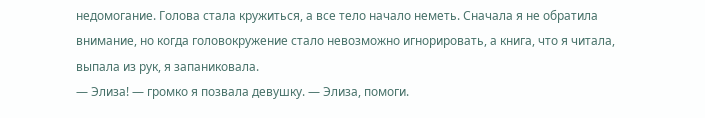недомогание. Голова стала кружиться, а все тело начало неметь. Сначала я не обратила внимание, но когда головокружение стало невозможно игнорировать, а книга, что я читала, выпала из рук, я запаниковала.
— Элиза! — громко я позвала девушку. — Элиза, помоги.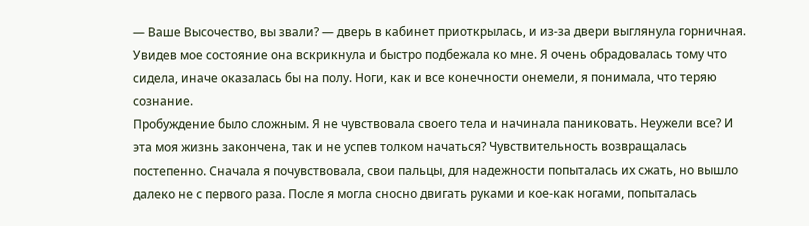— Ваше Высочество, вы звали? — дверь в кабинет приоткрылась, и из-за двери выглянула горничная.
Увидев мое состояние она вскрикнула и быстро подбежала ко мне. Я очень обрадовалась тому что сидела, иначе оказалась бы на полу. Ноги, как и все конечности онемели, я понимала, что теряю сознание.
Пробуждение было сложным. Я не чувствовала своего тела и начинала паниковать. Неужели все? И эта моя жизнь закончена, так и не успев толком начаться? Чувствительность возвращалась постепенно. Сначала я почувствовала, свои пальцы, для надежности попыталась их сжать, но вышло далеко не с первого раза. После я могла сносно двигать руками и кое-как ногами, попыталась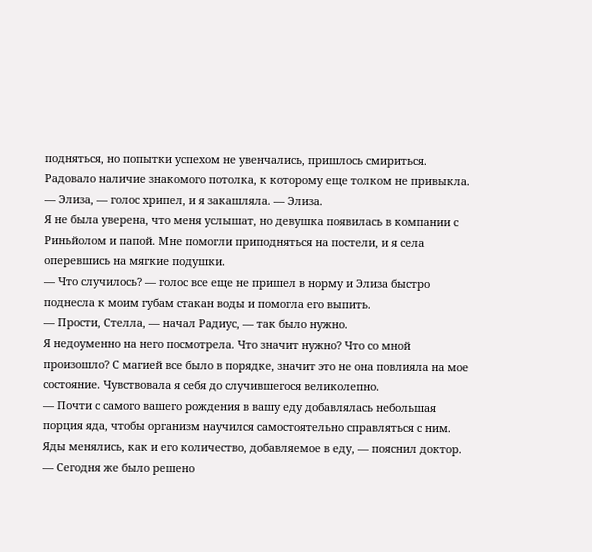подняться, но попытки успехом не увенчались, пришлось смириться. Радовало наличие знакомого потолка, к которому еще толком не привыкла.
— Элиза, — голос хрипел, и я закашляла. — Элиза.
Я не была уверена, что меня услышат, но девушка появилась в компании с Риньйолом и папой. Мне помогли приподняться на постели, и я села оперевшись на мягкие подушки.
— Что случилось? — голос все еще не пришел в норму и Элиза быстро поднесла к моим губам стакан воды и помогла его выпить.
— Прости, Стелла, — начал Радиус, — так было нужно.
Я недоуменно на него посмотрела. Что значит нужно? Что со мной произошло? С магией все было в порядке, значит это не она повлияла на мое состояние. Чувствовала я себя до случившегося великолепно.
— Почти с самого вашего рождения в вашу еду добавлялась небольшая порция яда, чтобы организм научился самостоятельно справляться с ним. Яды менялись, как и его количество, добавляемое в еду, — пояснил доктор. — Сегодня же было решено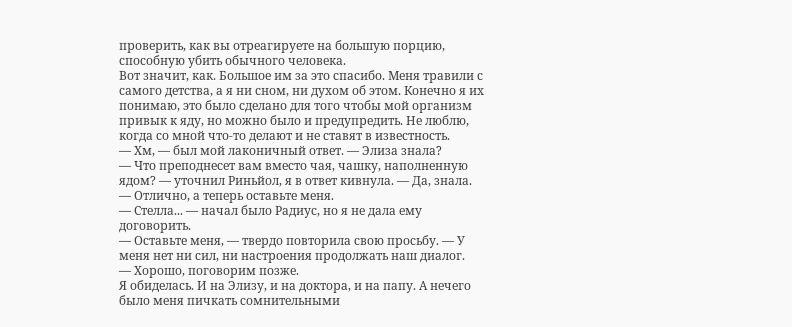проверить, как вы отреагируете на большую порцию, способную убить обычного человека.
Вот значит, как. Большое им за это спасибо. Меня травили с самого детства, а я ни сном, ни духом об этом. Конечно я их понимаю, это было сделано для того чтобы мой организм привык к яду, но можно было и предупредить. Не люблю, когда со мной что-то делают и не ставят в известность.
— Хм, — был мой лаконичный ответ. — Элиза знала?
— Что преподнесет вам вместо чая, чашку, наполненную ядом? — уточнил Риньйол, я в ответ кивнула. — Да, знала.
— Отлично, а теперь оставьте меня.
— Стелла... — начал было Радиус, но я не дала ему договорить.
— Оставьте меня, — твердо повторила свою просьбу. — У меня нет ни сил, ни настроения продолжать наш диалог.
— Хорошо, поговорим позже.
Я обиделась. И на Элизу, и на доктора, и на папу. А нечего было меня пичкать сомнительными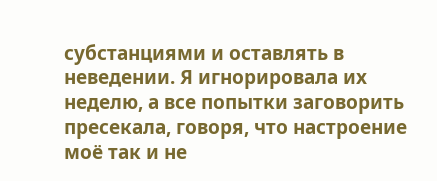субстанциями и оставлять в неведении. Я игнорировала их неделю, а все попытки заговорить пресекала, говоря, что настроение моё так и не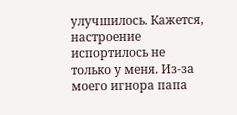улучшилось. Кажется, настроение испортилось не только у меня. Из-за моего игнора папа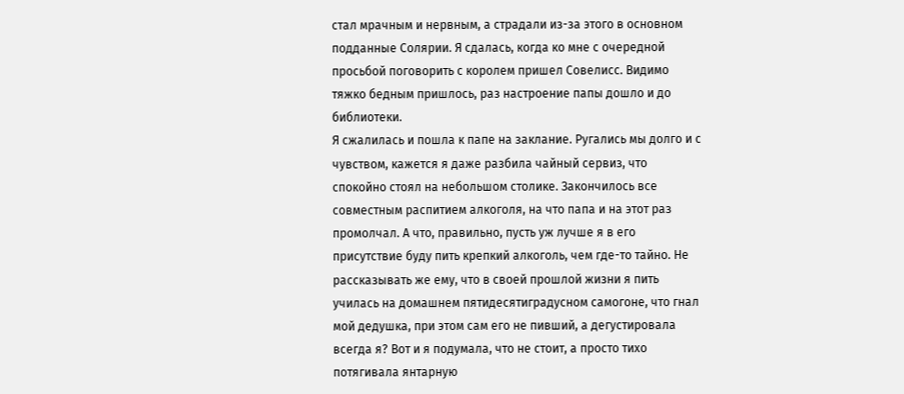стал мрачным и нервным, а страдали из-за этого в основном подданные Солярии. Я сдалась, когда ко мне с очередной просьбой поговорить с королем пришел Совелисс. Видимо тяжко бедным пришлось, раз настроение папы дошло и до библиотеки.
Я сжалилась и пошла к папе на заклание. Ругались мы долго и с чувством, кажется я даже разбила чайный сервиз, что спокойно стоял на небольшом столике. Закончилось все совместным распитием алкоголя, на что папа и на этот раз промолчал. А что, правильно, пусть уж лучше я в его присутствие буду пить крепкий алкоголь, чем где-то тайно. Не рассказывать же ему, что в своей прошлой жизни я пить училась на домашнем пятидесятиградусном самогоне, что гнал мой дедушка, при этом сам его не пивший, а дегустировала всегда я? Вот и я подумала, что не стоит, а просто тихо потягивала янтарную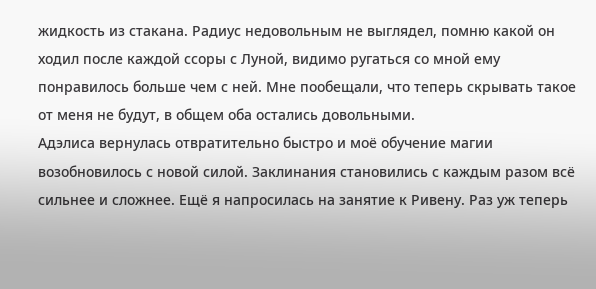жидкость из стакана. Радиус недовольным не выглядел, помню какой он ходил после каждой ссоры с Луной, видимо ругаться со мной ему понравилось больше чем с ней. Мне пообещали, что теперь скрывать такое от меня не будут, в общем оба остались довольными.
Адэлиса вернулась отвратительно быстро и моё обучение магии возобновилось с новой силой. Заклинания становились с каждым разом всё сильнее и сложнее. Ещё я напросилась на занятие к Ривену. Раз уж теперь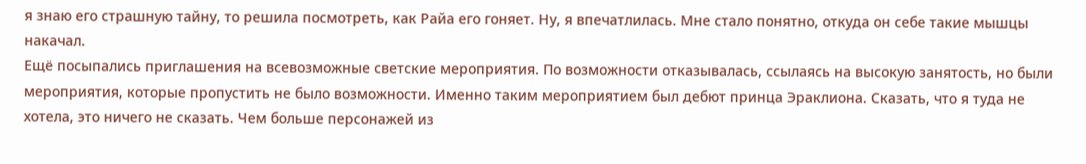я знаю его страшную тайну, то решила посмотреть, как Райа его гоняет. Ну, я впечатлилась. Мне стало понятно, откуда он себе такие мышцы накачал.
Ещё посыпались приглашения на всевозможные светские мероприятия. По возможности отказывалась, ссылаясь на высокую занятость, но были мероприятия, которые пропустить не было возможности. Именно таким мероприятием был дебют принца Эраклиона. Сказать, что я туда не хотела, это ничего не сказать. Чем больше персонажей из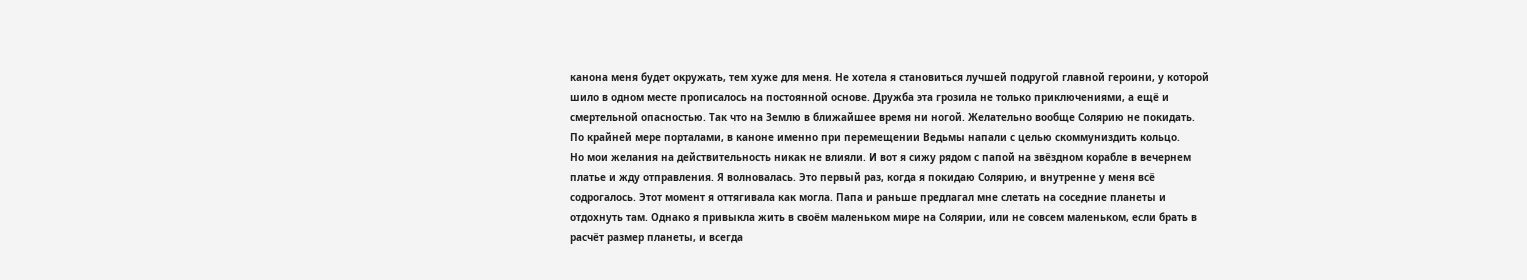канона меня будет окружать, тем хуже для меня. Не хотела я становиться лучшей подругой главной героини, у которой шило в одном месте прописалось на постоянной основе. Дружба эта грозила не только приключениями, а ещё и смертельной опасностью. Так что на Землю в ближайшее время ни ногой. Желательно вообще Солярию не покидать. По крайней мере порталами, в каноне именно при перемещении Ведьмы напали с целью скоммуниздить кольцо.
Но мои желания на действительность никак не влияли. И вот я сижу рядом с папой на звёздном корабле в вечернем платье и жду отправления. Я волновалась. Это первый раз, когда я покидаю Солярию, и внутренне у меня всё содрогалось. Этот момент я оттягивала как могла. Папа и раньше предлагал мне слетать на соседние планеты и отдохнуть там. Однако я привыкла жить в своём маленьком мире на Солярии, или не совсем маленьком, если брать в расчёт размер планеты, и всегда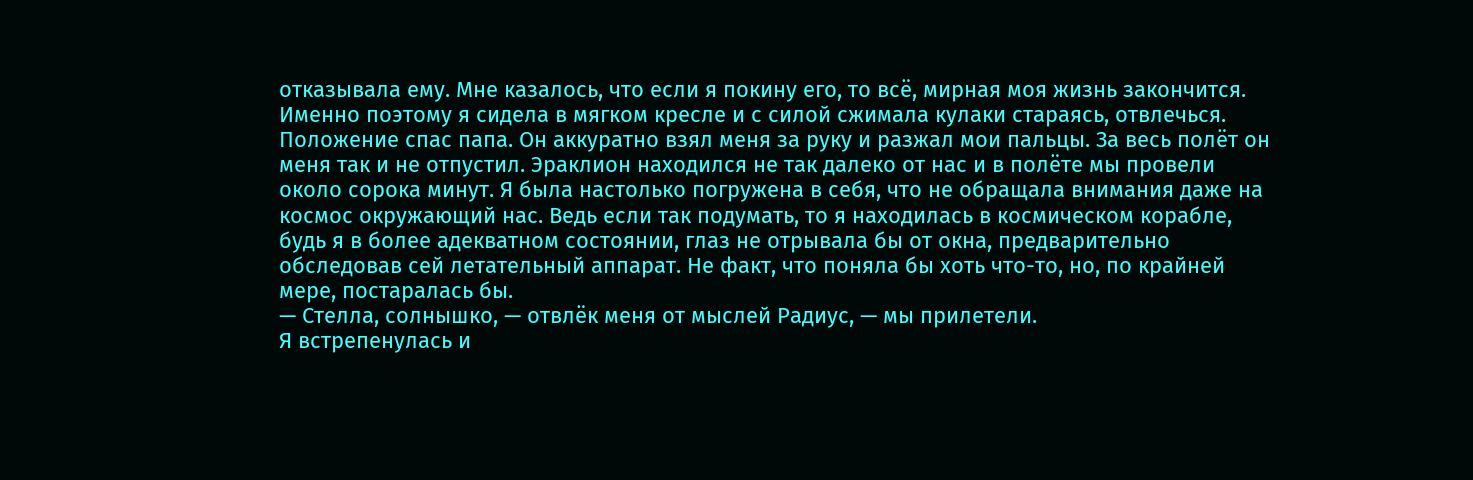отказывала ему. Мне казалось, что если я покину его, то всё, мирная моя жизнь закончится.
Именно поэтому я сидела в мягком кресле и с силой сжимала кулаки стараясь, отвлечься. Положение спас папа. Он аккуратно взял меня за руку и разжал мои пальцы. За весь полёт он меня так и не отпустил. Эраклион находился не так далеко от нас и в полёте мы провели около сорока минут. Я была настолько погружена в себя, что не обращала внимания даже на космос окружающий нас. Ведь если так подумать, то я находилась в космическом корабле, будь я в более адекватном состоянии, глаз не отрывала бы от окна, предварительно обследовав сей летательный аппарат. Не факт, что поняла бы хоть что-то, но, по крайней мере, постаралась бы.
— Стелла, солнышко, — отвлёк меня от мыслей Радиус, — мы прилетели.
Я встрепенулась и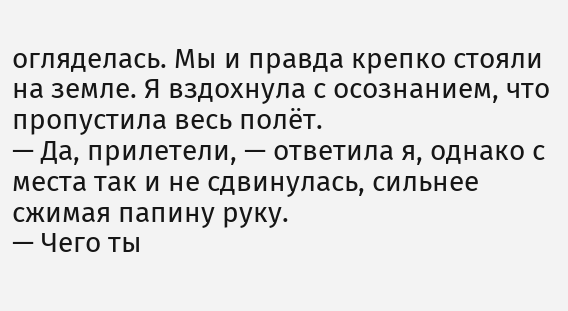огляделась. Мы и правда крепко стояли на земле. Я вздохнула с осознанием, что пропустила весь полёт.
— Да, прилетели, — ответила я, однако с места так и не сдвинулась, сильнее сжимая папину руку.
— Чего ты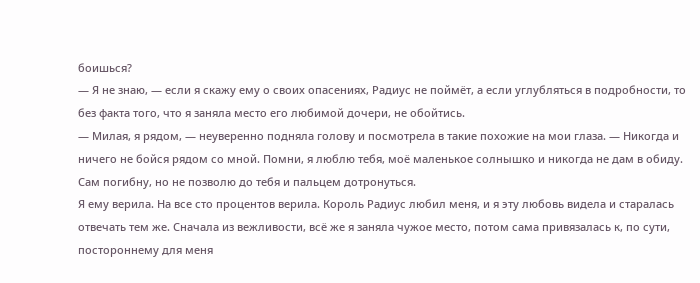боишься?
— Я не знаю, — если я скажу ему о своих опасениях, Радиус не поймёт, а если углубляться в подробности, то без факта того, что я заняла место его любимой дочери, не обойтись.
— Милая, я рядом, — неуверенно подняла голову и посмотрела в такие похожие на мои глаза. — Никогда и ничего не бойся рядом со мной. Помни, я люблю тебя, моё маленькое солнышко и никогда не дам в обиду. Сам погибну, но не позволю до тебя и пальцем дотронуться.
Я ему верила. На все сто процентов верила. Король Радиус любил меня, и я эту любовь видела и старалась отвечать тем же. Сначала из вежливости, всё же я заняла чужое место, потом сама привязалась к, по сути, постороннему для меня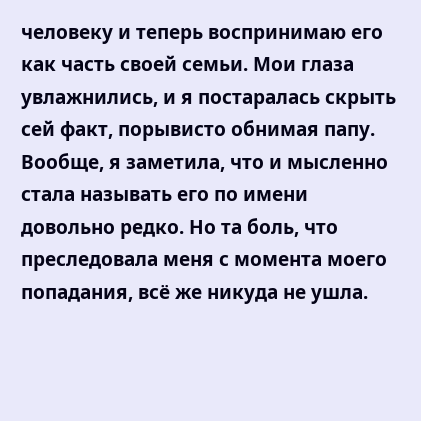человеку и теперь воспринимаю его как часть своей семьи. Мои глаза увлажнились, и я постаралась скрыть сей факт, порывисто обнимая папу. Вообще, я заметила, что и мысленно стала называть его по имени довольно редко. Но та боль, что преследовала меня с момента моего попадания, всё же никуда не ушла.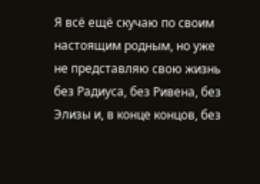Я всё ещё скучаю по своим настоящим родным, но уже не представляю свою жизнь без Радиуса, без Ривена, без Элизы и, в конце концов, без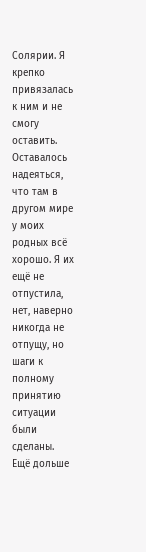Солярии. Я крепко привязалась к ним и не смогу оставить. Оставалось надеяться, что там в другом мире у моих родных всё хорошо. Я их ещё не отпустила, нет, наверно никогда не отпущу, но шаги к полному принятию ситуации были сделаны.
Ещё дольше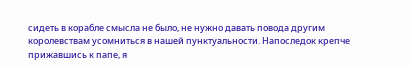сидеть в корабле смысла не было, не нужно давать повода другим королевствам усомниться в нашей пунктуальности. Напоследок крепче прижавшись к папе, я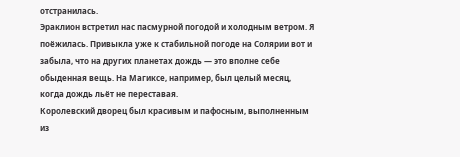отстранилась.
Эраклион встретил нас пасмурной погодой и холодным ветром. Я поёжилась. Привыкла уже к стабильной погоде на Солярии вот и забыла, что на других планетах дождь — это вполне себе обыденная вещь. На Магиксе, например, был целый месяц, когда дождь льёт не переставая.
Королевский дворец был красивым и пафосным, выполненным из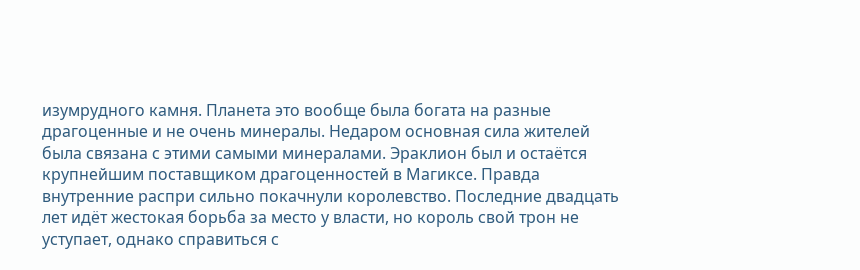изумрудного камня. Планета это вообще была богата на разные драгоценные и не очень минералы. Недаром основная сила жителей была связана с этими самыми минералами. Эраклион был и остаётся крупнейшим поставщиком драгоценностей в Магиксе. Правда внутренние распри сильно покачнули королевство. Последние двадцать лет идёт жестокая борьба за место у власти, но король свой трон не уступает, однако справиться с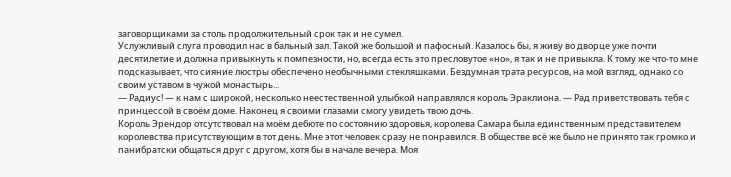заговорщиками за столь продолжительный срок так и не сумел.
Услужливый слуга проводил нас в бальный зал. Такой же большой и пафосный. Казалось бы, я живу во дворце уже почти десятилетие и должна привыкнуть к помпезности, но, всегда есть это пресловутое «но», я так и не привыкла. К тому же что-то мне подсказывает, что сияние люстры обеспечено необычными стекляшками. Бездумная трата ресурсов, на мой взгляд, однако со своим уставом в чужой монастырь...
— Радиус! — к нам с широкой, несколько неестественной улыбкой направлялся король Эраклиона. — Рад приветствовать тебя с принцессой в своём доме. Наконец я своими глазами смогу увидеть твою дочь.
Король Эрендор отсутствовал на моём дебюте по состоянию здоровья, королева Самара была единственным представителем королевства присутствующим в тот день. Мне этот человек сразу не понравился. В обществе всё же было не принято так громко и панибратски общаться друг с другом, хотя бы в начале вечера. Моя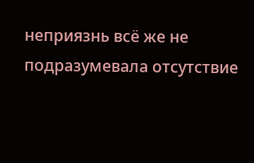неприязнь всё же не подразумевала отсутствие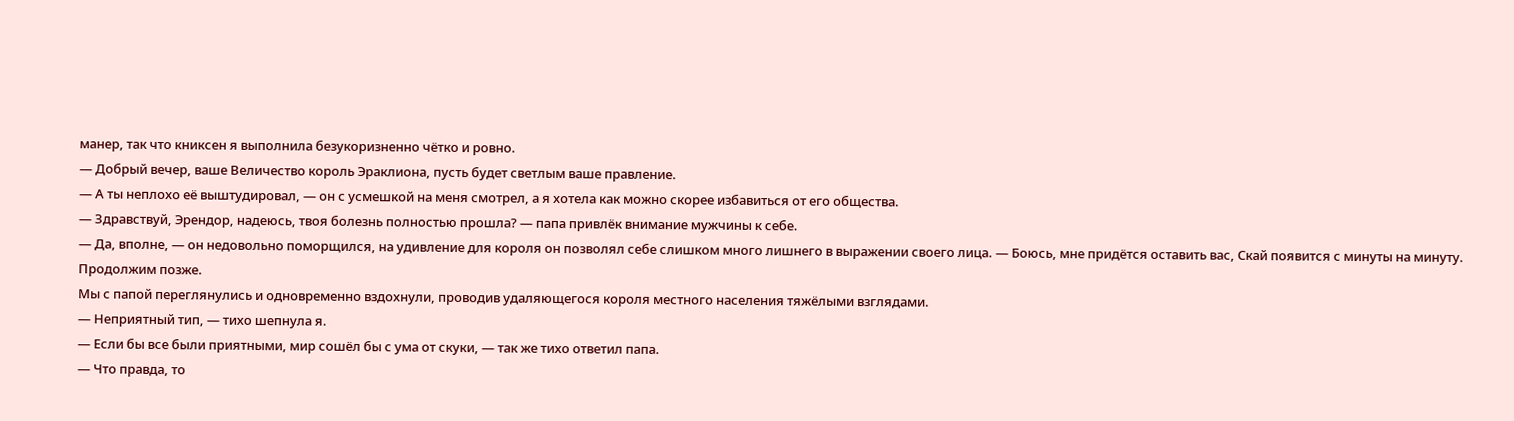манер, так что книксен я выполнила безукоризненно чётко и ровно.
— Добрый вечер, ваше Величество король Эраклиона, пусть будет светлым ваше правление.
— А ты неплохо её выштудировал, — он с усмешкой на меня смотрел, а я хотела как можно скорее избавиться от его общества.
— Здравствуй, Эрендор, надеюсь, твоя болезнь полностью прошла? — папа привлёк внимание мужчины к себе.
— Да, вполне, — он недовольно поморщился, на удивление для короля он позволял себе слишком много лишнего в выражении своего лица. — Боюсь, мне придётся оставить вас, Скай появится с минуты на минуту. Продолжим позже.
Мы с папой переглянулись и одновременно вздохнули, проводив удаляющегося короля местного населения тяжёлыми взглядами.
— Неприятный тип, — тихо шепнула я.
— Если бы все были приятными, мир сошёл бы с ума от скуки, — так же тихо ответил папа.
— Что правда, то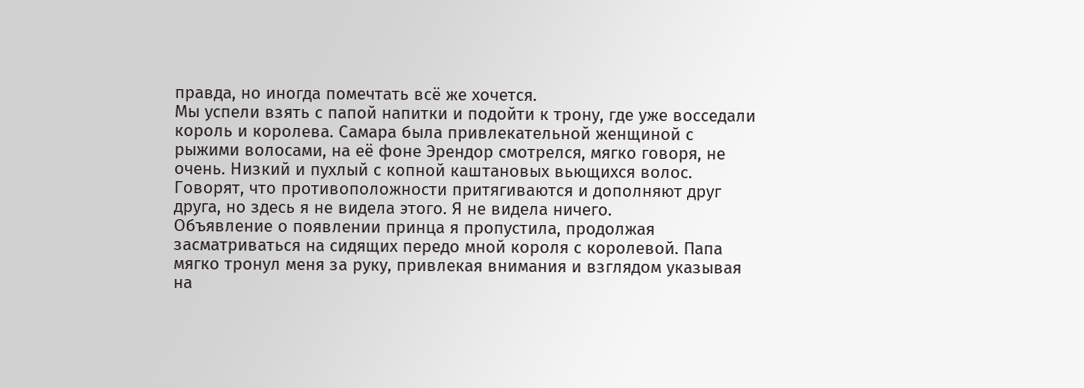правда, но иногда помечтать всё же хочется.
Мы успели взять с папой напитки и подойти к трону, где уже восседали король и королева. Самара была привлекательной женщиной с рыжими волосами, на её фоне Эрендор смотрелся, мягко говоря, не очень. Низкий и пухлый с копной каштановых вьющихся волос. Говорят, что противоположности притягиваются и дополняют друг друга, но здесь я не видела этого. Я не видела ничего.
Объявление о появлении принца я пропустила, продолжая засматриваться на сидящих передо мной короля с королевой. Папа мягко тронул меня за руку, привлекая внимания и взглядом указывая на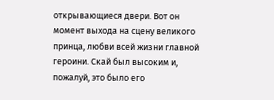открывающиеся двери. Вот он момент выхода на сцену великого принца, любви всей жизни главной героини. Скай был высоким и, пожалуй, это было его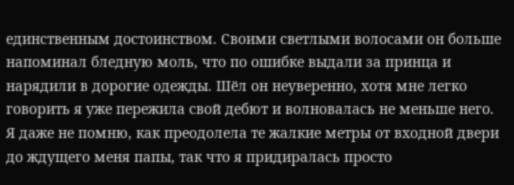единственным достоинством. Своими светлыми волосами он больше напоминал бледную моль, что по ошибке выдали за принца и нарядили в дорогие одежды. Шёл он неуверенно, хотя мне легко говорить я уже пережила свой дебют и волновалась не меньше него. Я даже не помню, как преодолела те жалкие метры от входной двери до ждущего меня папы, так что я придиралась просто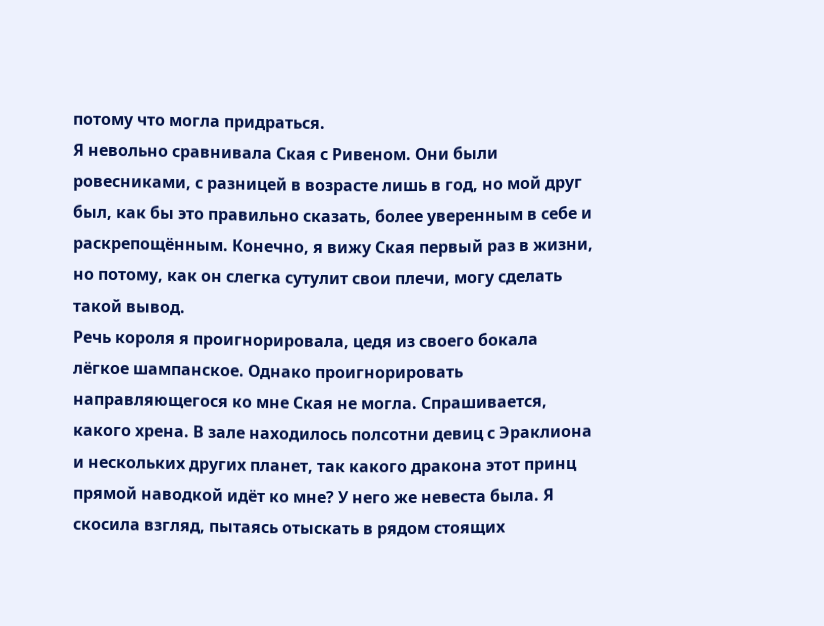потому что могла придраться.
Я невольно сравнивала Ская с Ривеном. Они были ровесниками, с разницей в возрасте лишь в год, но мой друг был, как бы это правильно сказать, более уверенным в себе и раскрепощённым. Конечно, я вижу Ская первый раз в жизни, но потому, как он слегка сутулит свои плечи, могу сделать такой вывод.
Речь короля я проигнорировала, цедя из своего бокала лёгкое шампанское. Однако проигнорировать направляющегося ко мне Ская не могла. Спрашивается, какого хрена. В зале находилось полсотни девиц с Эраклиона и нескольких других планет, так какого дракона этот принц прямой наводкой идёт ко мне? У него же невеста была. Я скосила взгляд, пытаясь отыскать в рядом стоящих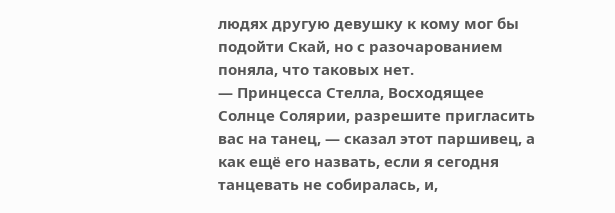людях другую девушку к кому мог бы подойти Скай, но с разочарованием поняла, что таковых нет.
— Принцесса Стелла, Восходящее Солнце Солярии, разрешите пригласить вас на танец, — сказал этот паршивец, а как ещё его назвать, если я сегодня танцевать не собиралась, и,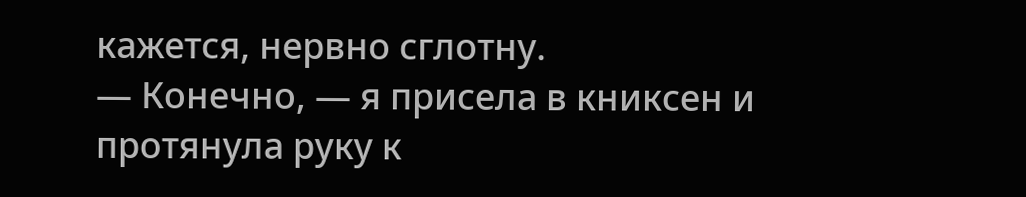кажется, нервно сглотну.
— Конечно, — я присела в книксен и протянула руку к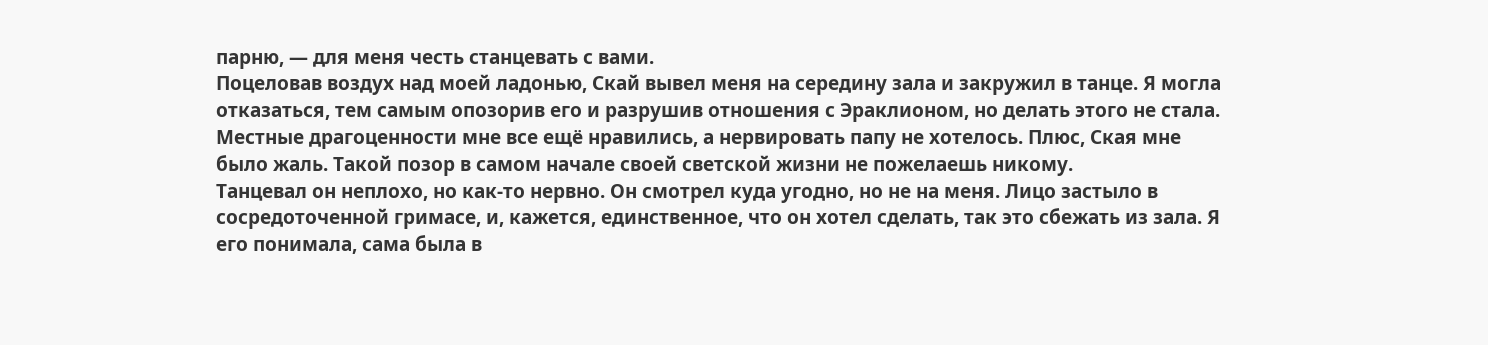парню, — для меня честь станцевать с вами.
Поцеловав воздух над моей ладонью, Скай вывел меня на середину зала и закружил в танце. Я могла отказаться, тем самым опозорив его и разрушив отношения с Эраклионом, но делать этого не стала. Местные драгоценности мне все ещё нравились, а нервировать папу не хотелось. Плюс, Ская мне было жаль. Такой позор в самом начале своей светской жизни не пожелаешь никому.
Танцевал он неплохо, но как-то нервно. Он смотрел куда угодно, но не на меня. Лицо застыло в сосредоточенной гримасе, и, кажется, единственное, что он хотел сделать, так это сбежать из зала. Я его понимала, сама была в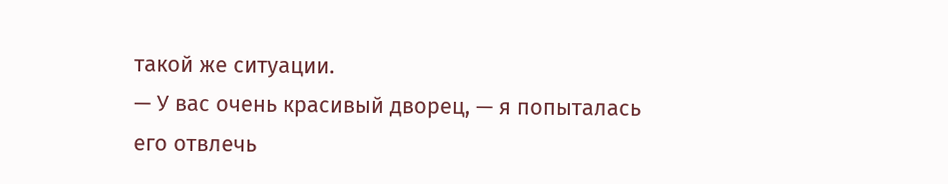такой же ситуации.
— У вас очень красивый дворец, — я попыталась его отвлечь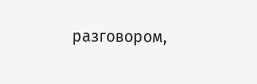разговором,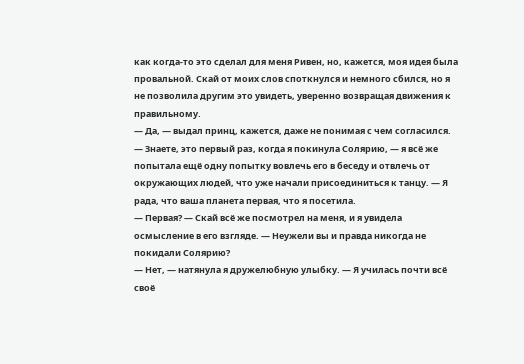как когда-то это сделал для меня Ривен, но, кажется, моя идея была провальной. Скай от моих слов споткнулся и немного сбился, но я не позволила другим это увидеть, уверенно возвращая движения к правильному.
— Да, — выдал принц, кажется, даже не понимая с чем согласился.
— Знаете, это первый раз, когда я покинула Солярию, — я всё же попытала ещё одну попытку вовлечь его в беседу и отвлечь от окружающих людей, что уже начали присоединиться к танцу. — Я рада, что ваша планета первая, что я посетила.
— Первая? — Скай всё же посмотрел на меня, и я увидела осмысление в его взгляде. — Неужели вы и правда никогда не покидали Солярию?
— Нет, — натянула я дружелюбную улыбку. — Я училась почти всё своё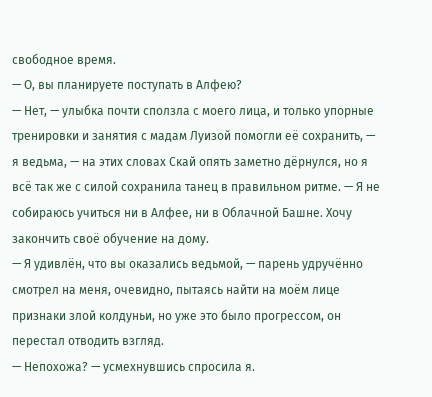свободное время.
— О, вы планируете поступать в Алфею?
— Нет, — улыбка почти сползла с моего лица, и только упорные тренировки и занятия с мадам Луизой помогли её сохранить, — я ведьма, — на этих словах Скай опять заметно дёрнулся, но я всё так же с силой сохранила танец в правильном ритме. — Я не собираюсь учиться ни в Алфее, ни в Облачной Башне. Хочу закончить своё обучение на дому.
— Я удивлён, что вы оказались ведьмой, — парень удручённо смотрел на меня, очевидно, пытаясь найти на моём лице признаки злой колдуньи, но уже это было прогрессом, он перестал отводить взгляд.
— Непохожа? — усмехнувшись спросила я.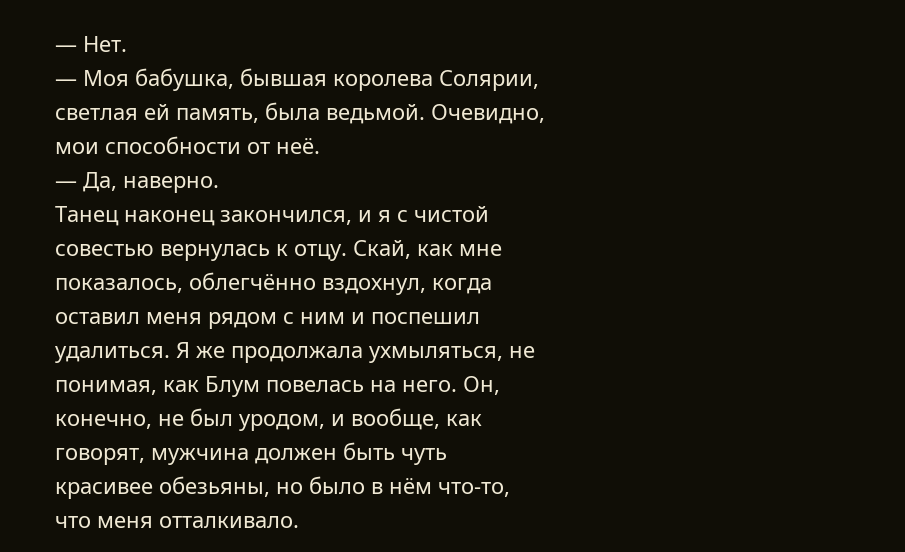— Нет.
— Моя бабушка, бывшая королева Солярии, светлая ей память, была ведьмой. Очевидно, мои способности от неё.
— Да, наверно.
Танец наконец закончился, и я с чистой совестью вернулась к отцу. Скай, как мне показалось, облегчённо вздохнул, когда оставил меня рядом с ним и поспешил удалиться. Я же продолжала ухмыляться, не понимая, как Блум повелась на него. Он, конечно, не был уродом, и вообще, как говорят, мужчина должен быть чуть красивее обезьяны, но было в нём что-то, что меня отталкивало.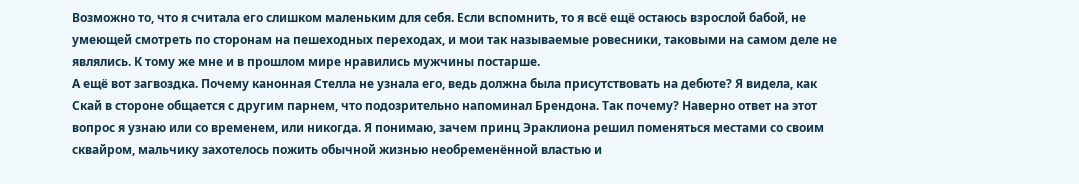Возможно то, что я считала его слишком маленьким для себя. Если вспомнить, то я всё ещё остаюсь взрослой бабой, не умеющей смотреть по сторонам на пешеходных переходах, и мои так называемые ровесники, таковыми на самом деле не являлись. К тому же мне и в прошлом мире нравились мужчины постарше.
А ещё вот загвоздка. Почему канонная Стелла не узнала его, ведь должна была присутствовать на дебюте? Я видела, как Скай в стороне общается с другим парнем, что подозрительно напоминал Брендона. Так почему? Наверно ответ на этот вопрос я узнаю или со временем, или никогда. Я понимаю, зачем принц Эраклиона решил поменяться местами со своим сквайром, мальчику захотелось пожить обычной жизнью необременённой властью и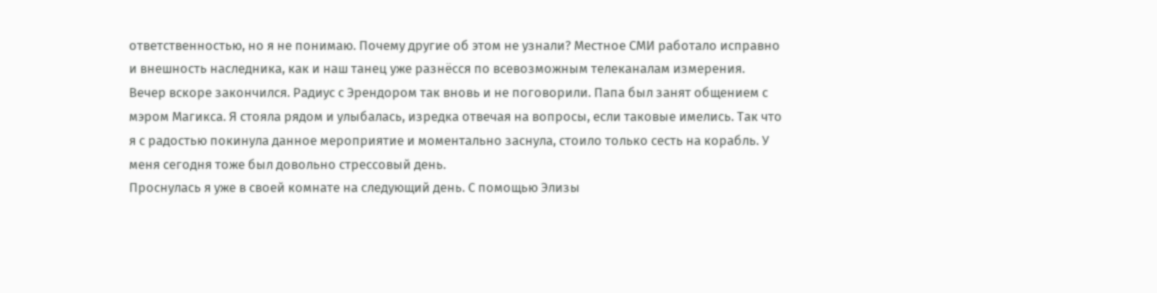ответственностью, но я не понимаю. Почему другие об этом не узнали? Местное СМИ работало исправно и внешность наследника, как и наш танец уже разнёсся по всевозможным телеканалам измерения.
Вечер вскоре закончился. Радиус с Эрендором так вновь и не поговорили. Папа был занят общением с мэром Магикса. Я стояла рядом и улыбалась, изредка отвечая на вопросы, если таковые имелись. Так что я с радостью покинула данное мероприятие и моментально заснула, стоило только сесть на корабль. У меня сегодня тоже был довольно стрессовый день.
Проснулась я уже в своей комнате на следующий день. С помощью Элизы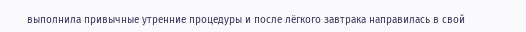выполнила привычные утренние процедуры и после лёгкого завтрака направилась в свой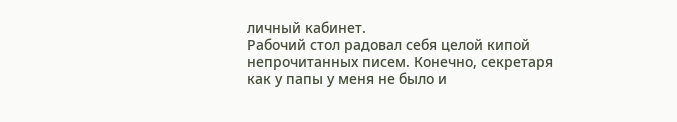личный кабинет.
Рабочий стол радовал себя целой кипой непрочитанных писем. Конечно, секретаря как у папы у меня не было и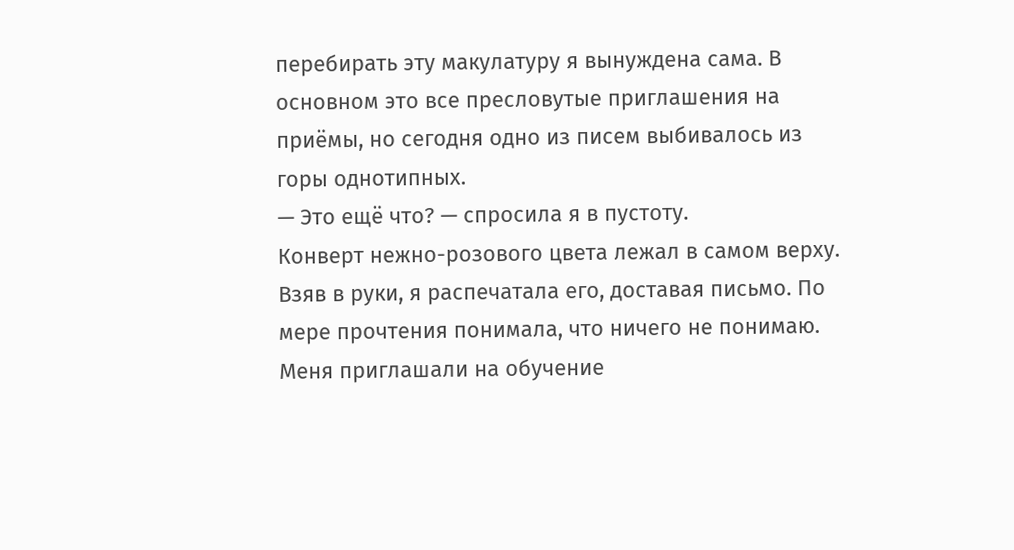перебирать эту макулатуру я вынуждена сама. В основном это все пресловутые приглашения на приёмы, но сегодня одно из писем выбивалось из горы однотипных.
— Это ещё что? — спросила я в пустоту.
Конверт нежно-розового цвета лежал в самом верху. Взяв в руки, я распечатала его, доставая письмо. По мере прочтения понимала, что ничего не понимаю. Меня приглашали на обучение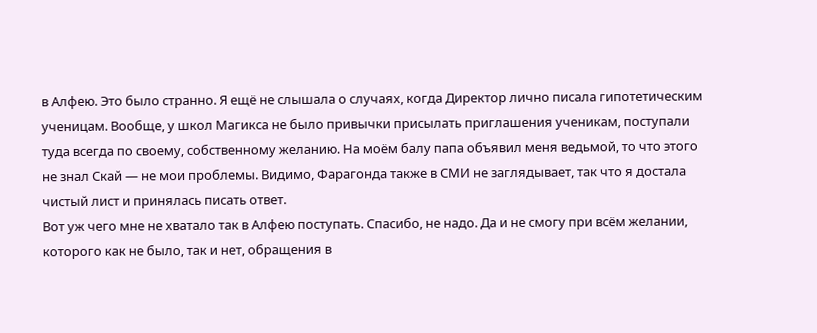в Алфею. Это было странно. Я ещё не слышала о случаях, когда Директор лично писала гипотетическим ученицам. Вообще, у школ Магикса не было привычки присылать приглашения ученикам, поступали туда всегда по своему, собственному желанию. На моём балу папа объявил меня ведьмой, то что этого не знал Скай — не мои проблемы. Видимо, Фарагонда также в СМИ не заглядывает, так что я достала чистый лист и принялась писать ответ.
Вот уж чего мне не хватало так в Алфею поступать. Спасибо, не надо. Да и не смогу при всём желании, которого как не было, так и нет, обращения в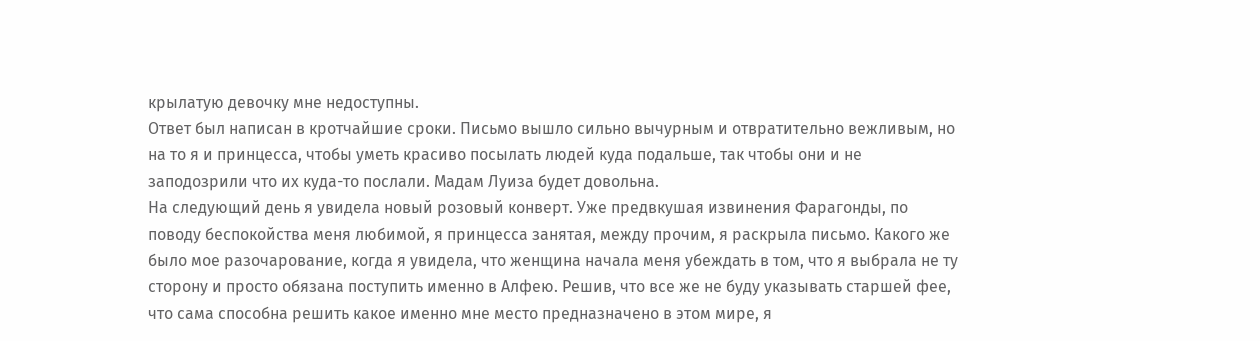крылатую девочку мне недоступны.
Ответ был написан в кротчайшие сроки. Письмо вышло сильно вычурным и отвратительно вежливым, но на то я и принцесса, чтобы уметь красиво посылать людей куда подальше, так чтобы они и не заподозрили что их куда-то послали. Мадам Луиза будет довольна.
На следующий день я увидела новый розовый конверт. Уже предвкушая извинения Фарагонды, по поводу беспокойства меня любимой, я принцесса занятая, между прочим, я раскрыла письмо. Какого же было мое разочарование, когда я увидела, что женщина начала меня убеждать в том, что я выбрала не ту сторону и просто обязана поступить именно в Алфею. Решив, что все же не буду указывать старшей фее, что сама способна решить какое именно мне место предназначено в этом мире, я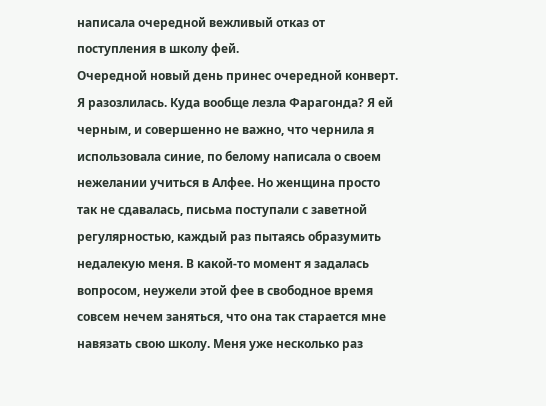написала очередной вежливый отказ от поступления в школу фей.
Очередной новый день принес очередной конверт. Я разозлилась. Куда вообще лезла Фарагонда? Я ей черным, и совершенно не важно, что чернила я использовала синие, по белому написала о своем нежелании учиться в Алфее. Но женщина просто так не сдавалась, письма поступали с заветной регулярностью, каждый раз пытаясь образумить недалекую меня. В какой-то момент я задалась вопросом, неужели этой фее в свободное время совсем нечем заняться, что она так старается мне навязать свою школу. Меня уже несколько раз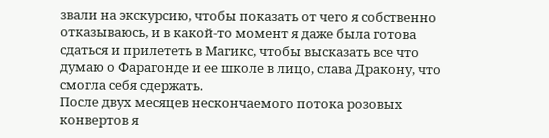звали на экскурсию, чтобы показать от чего я собственно отказываюсь, и в какой-то момент я даже была готова сдаться и прилететь в Магикс, чтобы высказать все что думаю о Фарагонде и ее школе в лицо, слава Дракону, что смогла себя сдержать.
После двух месяцев нескончаемого потока розовых конвертов я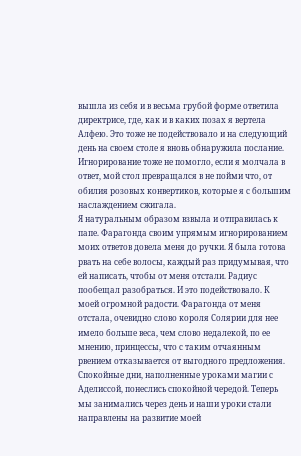вышла из себя и в весьма грубой форме ответила директрисе, где, как и в каких позах я вертела Алфею. Это тоже не подействовало и на следующий день на своем столе я вновь обнаружила послание. Игнорирование тоже не помогло, если я молчала в ответ, мой стол превращался в не пойми что, от обилия розовых конвертиков, которые я с большим наслаждением сжигала.
Я натуральным образом взвыла и отправилась к папе. Фарагонда своим упрямым игнорированием моих ответов довела меня до ручки. Я была готова рвать на себе волосы, каждый раз придумывая, что ей написать, чтобы от меня отстали. Радиус пообещал разобраться. И это подействовало. К моей огромной радости. Фарагонда от меня отстала, очевидно слово короля Солярии для нее имело больше веса, чем слово недалекой, по ее мнению, принцессы, что с таким отчаянным рвением отказывается от выгодного предложения.
Спокойные дни, наполненные уроками магии с Аделиссой, понеслись спокойной чередой. Теперь мы занимались через день и наши уроки стали направлены на развитие моей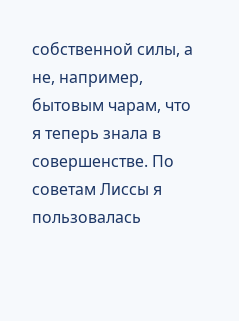собственной силы, а не, например, бытовым чарам, что я теперь знала в совершенстве. По советам Лиссы я пользовалась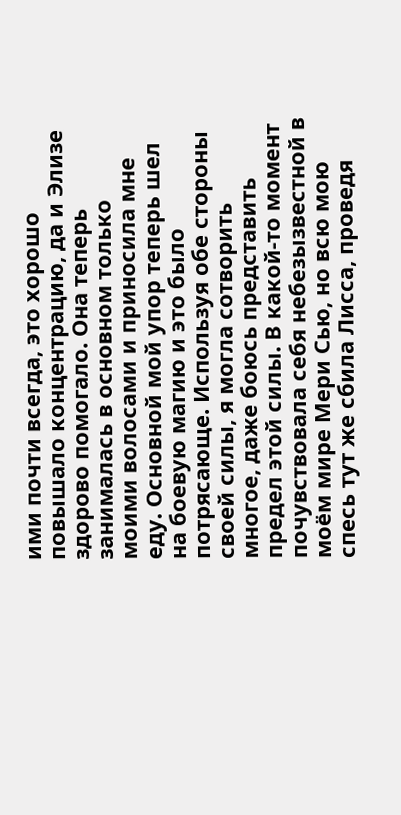ими почти всегда, это хорошо повышало концентрацию, да и Элизе здорово помогало. Она теперь занималась в основном только моими волосами и приносила мне еду. Основной мой упор теперь шел на боевую магию и это было потрясающе. Используя обе стороны своей силы, я могла сотворить многое, даже боюсь представить предел этой силы. В какой-то момент почувствовала себя небезызвестной в моём мире Мери Сью, но всю мою спесь тут же сбила Лисса, проведя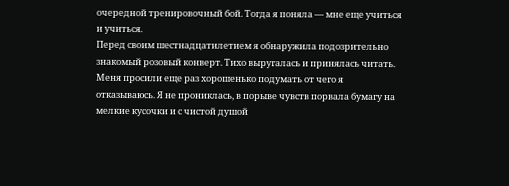очередной тренировочный бой. Тогда я поняла — мне еще учиться и учиться.
Перед своим шестнадцатилетием я обнаружила подозрительно знакомый розовый конверт. Тихо выругалась и принялась читать. Меня просили еще раз хорошенько подумать от чего я отказываюсь. Я не прониклась, в порыве чувств порвала бумагу на мелкие кусочки и с чистой душой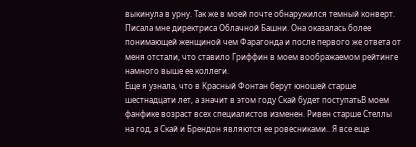выкинула в урну. Так же в моей почте обнаружился темный конверт. Писала мне директриса Облачной Башни. Она оказалась более понимающей женщиной чем Фарагонда и после первого же ответа от меня отстали, что ставило Гриффин в моем воображаемом рейтинге намного выше ее коллеги.
Еще я узнала, что в Красный Фонтан берут юношей старше шестнадцати лет, а значит в этом году Скай будет поступатьВ моем фанфике возраст всех специалистов изменен. Ривен старше Стеллы на год, а Скай и Брендон являются ее ровесниками.. Я все еще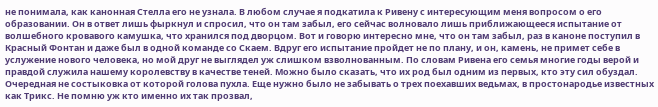не понимала, как канонная Стелла его не узнала. В любом случае я подкатила к Ривену с интересующим меня вопросом о его образовании. Он в ответ лишь фыркнул и спросил, что он там забыл, его сейчас волновало лишь приближающееся испытание от волшебного кровавого камушка, что хранился под дворцом. Вот и говорю интересно мне, что он там забыл, раз в каноне поступил в Красный Фонтан и даже был в одной команде со Скаем. Вдруг его испытание пройдет не по плану, и он, камень, не примет себе в услужение нового человека, но мой друг не выглядел уж слишком взволнованным. По словам Ривена его семья многие годы верой и правдой служила нашему королевству в качестве теней. Можно было сказать, что их род был одним из первых, кто эту сил обуздал.
Очередная не состыковка от которой голова пухла. Еще нужно было не забывать о трех поехавших ведьмах, в простонародье известных как Трикс. Не помню уж кто именно их так прозвал,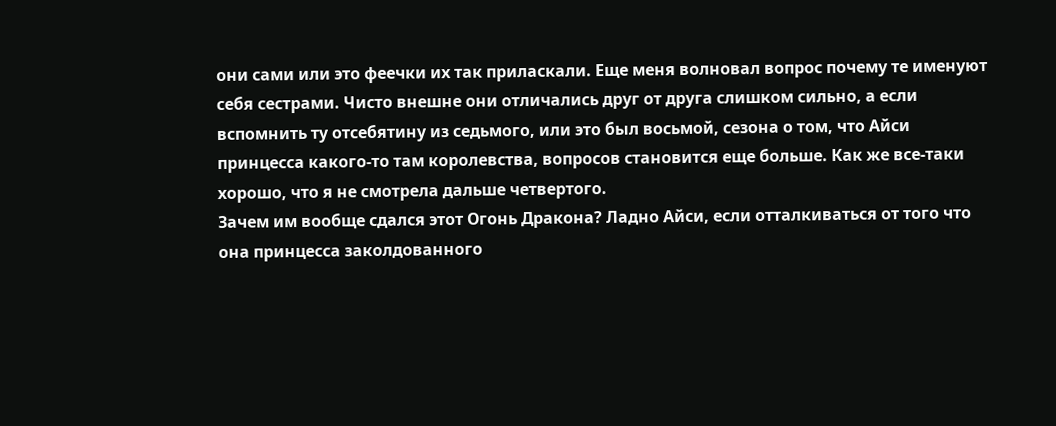они сами или это феечки их так приласкали. Еще меня волновал вопрос почему те именуют себя сестрами. Чисто внешне они отличались друг от друга слишком сильно, а если вспомнить ту отсебятину из седьмого, или это был восьмой, сезона о том, что Айси принцесса какого-то там королевства, вопросов становится еще больше. Как же все-таки хорошо, что я не смотрела дальше четвертого.
Зачем им вообще сдался этот Огонь Дракона? Ладно Айси, если отталкиваться от того что она принцесса заколдованного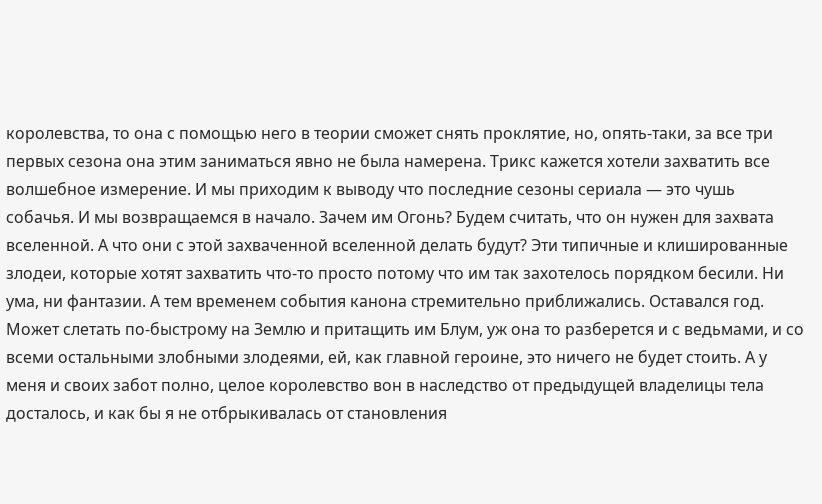королевства, то она с помощью него в теории сможет снять проклятие, но, опять-таки, за все три первых сезона она этим заниматься явно не была намерена. Трикс кажется хотели захватить все волшебное измерение. И мы приходим к выводу что последние сезоны сериала — это чушь собачья. И мы возвращаемся в начало. Зачем им Огонь? Будем считать, что он нужен для захвата вселенной. А что они с этой захваченной вселенной делать будут? Эти типичные и клишированные злодеи, которые хотят захватить что-то просто потому что им так захотелось порядком бесили. Ни ума, ни фантазии. А тем временем события канона стремительно приближались. Оставался год.
Может слетать по-быстрому на Землю и притащить им Блум, уж она то разберется и с ведьмами, и со всеми остальными злобными злодеями, ей, как главной героине, это ничего не будет стоить. А у меня и своих забот полно, целое королевство вон в наследство от предыдущей владелицы тела досталось, и как бы я не отбрыкивалась от становления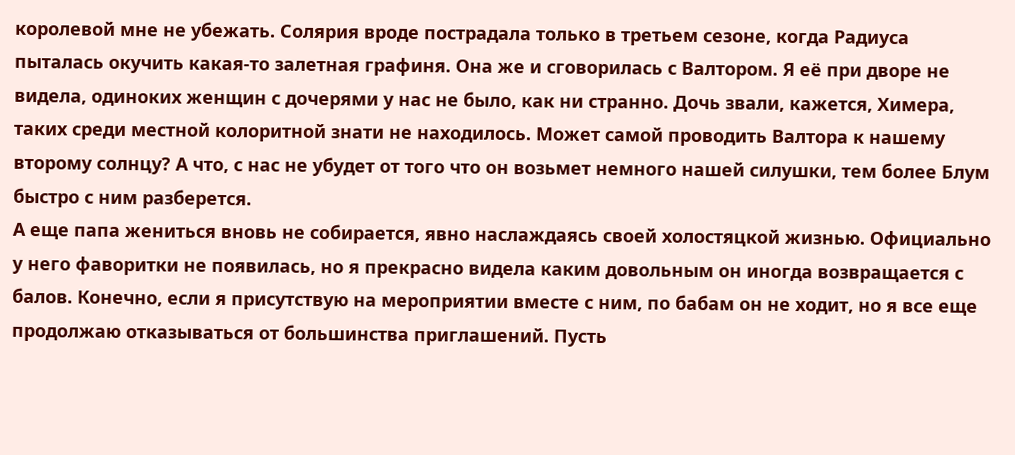королевой мне не убежать. Солярия вроде пострадала только в третьем сезоне, когда Радиуса пыталась окучить какая-то залетная графиня. Она же и сговорилась с Валтором. Я её при дворе не видела, одиноких женщин с дочерями у нас не было, как ни странно. Дочь звали, кажется, Химера, таких среди местной колоритной знати не находилось. Может самой проводить Валтора к нашему второму солнцу? А что, с нас не убудет от того что он возьмет немного нашей силушки, тем более Блум быстро с ним разберется.
А еще папа жениться вновь не собирается, явно наслаждаясь своей холостяцкой жизнью. Официально у него фаворитки не появилась, но я прекрасно видела каким довольным он иногда возвращается с балов. Конечно, если я присутствую на мероприятии вместе с ним, по бабам он не ходит, но я все еще продолжаю отказываться от большинства приглашений. Пусть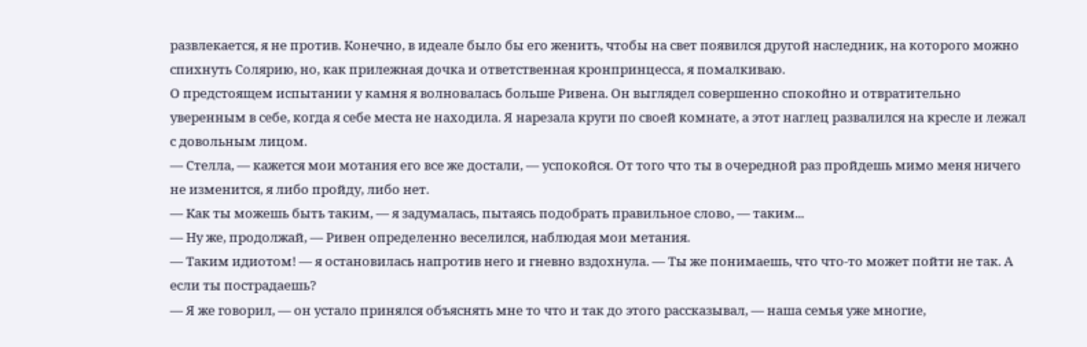развлекается, я не против. Конечно, в идеале было бы его женить, чтобы на свет появился другой наследник, на которого можно спихнуть Солярию, но, как прилежная дочка и ответственная кронпринцесса, я помалкиваю.
О предстоящем испытании у камня я волновалась больше Ривена. Он выглядел совершенно спокойно и отвратительно уверенным в себе, когда я себе места не находила. Я нарезала круги по своей комнате, а этот наглец развалился на кресле и лежал с довольным лицом.
— Стелла, — кажется мои мотания его все же достали, — успокойся. От того что ты в очередной раз пройдешь мимо меня ничего не изменится, я либо пройду, либо нет.
— Как ты можешь быть таким, — я задумалась, пытаясь подобрать правильное слово, — таким...
— Ну же, продолжай, — Ривен определенно веселился, наблюдая мои метания.
— Таким идиотом! — я остановилась напротив него и гневно вздохнула. — Ты же понимаешь, что что-то может пойти не так. А если ты пострадаешь?
— Я же говорил, — он устало принялся объяснять мне то что и так до этого рассказывал, — наша семья уже многие,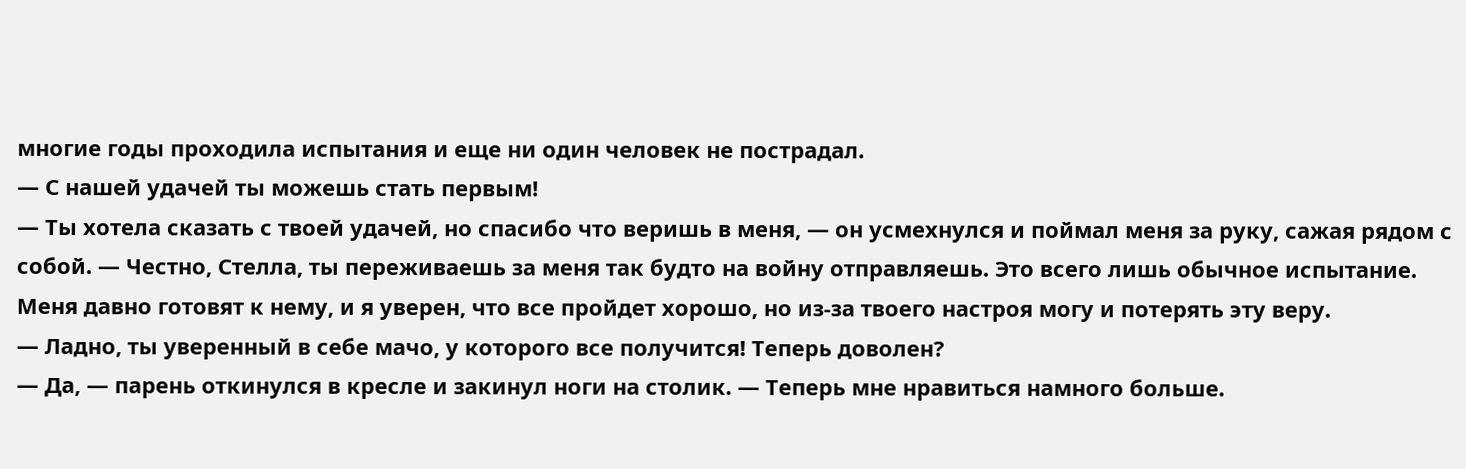многие годы проходила испытания и еще ни один человек не пострадал.
— С нашей удачей ты можешь стать первым!
— Ты хотела сказать с твоей удачей, но спасибо что веришь в меня, — он усмехнулся и поймал меня за руку, сажая рядом с собой. — Честно, Стелла, ты переживаешь за меня так будто на войну отправляешь. Это всего лишь обычное испытание. Меня давно готовят к нему, и я уверен, что все пройдет хорошо, но из-за твоего настроя могу и потерять эту веру.
— Ладно, ты уверенный в себе мачо, у которого все получится! Теперь доволен?
— Да, — парень откинулся в кресле и закинул ноги на столик. — Теперь мне нравиться намного больше.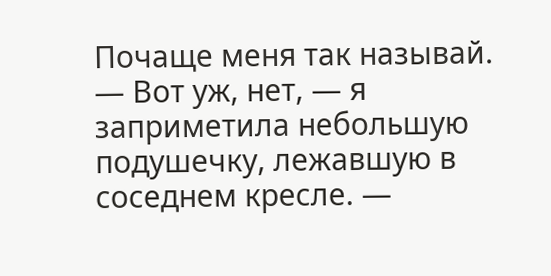Почаще меня так называй.
— Вот уж, нет, — я заприметила небольшую подушечку, лежавшую в соседнем кресле. —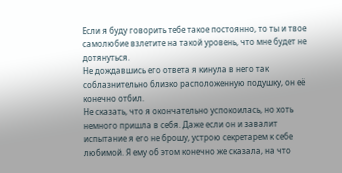Если я буду говорить тебе такое постоянно, то ты и твое самолюбие взлетите на такой уровень, что мне будет не дотянуться.
Не дождавшись его ответа я кинула в него так соблазнительно близко расположенную подушку, он её конечно отбил.
Не сказать, что я окончательно успокоилась, но хоть немного пришла в себя. Даже если он и завалит испытание я его не брошу, устрою секретарем к себе любимой. Я ему об этом конечно же сказала, на что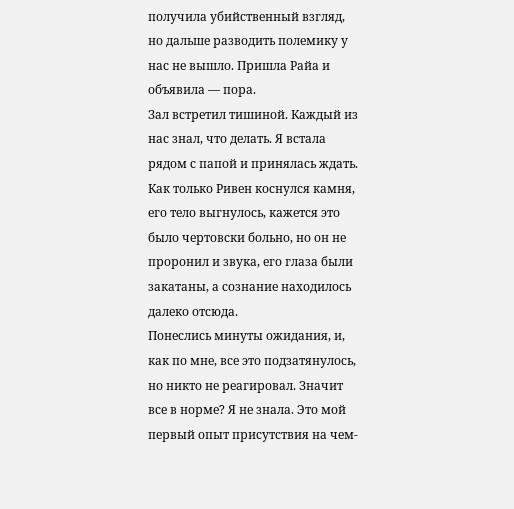получила убийственный взгляд, но дальше разводить полемику у нас не вышло. Пришла Райа и объявила — пора.
Зал встретил тишиной. Каждый из нас знал, что делать. Я встала рядом с папой и принялась ждать. Как только Ривен коснулся камня, его тело выгнулось, кажется это было чертовски больно, но он не проронил и звука, его глаза были закатаны, а сознание находилось далеко отсюда.
Понеслись минуты ожидания, и, как по мне, все это подзатянулось, но никто не реагировал. Значит все в норме? Я не знала. Это мой первый опыт присутствия на чем-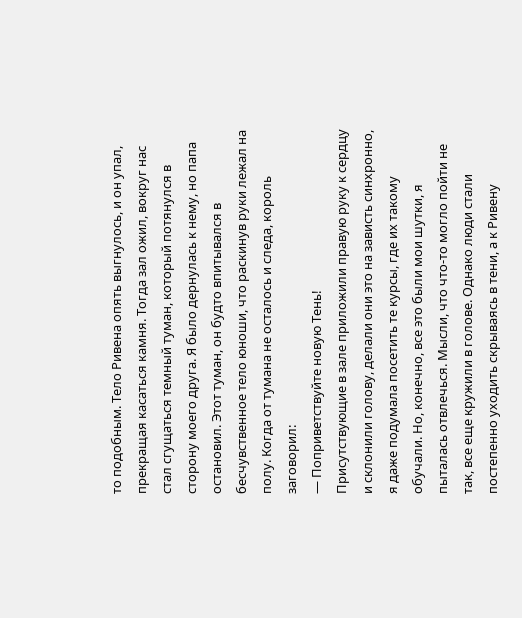то подобным. Тело Ривена опять выгнулось, и он упал, прекращая касаться камня. Тогда зал ожил, вокруг нас стал сгущаться темный туман, который потянулся в сторону моего друга. Я было дернулась к нему, но папа остановил. Этот туман, он будто впитывался в бесчувственное тело юноши, что раскинув руки лежал на полу. Когда от тумана не осталось и следа, король заговорил:
— Поприветствуйте новую Тень!
Присутствующие в зале приложили правую руку к сердцу и склонили голову, делали они это на зависть синхронно, я даже подумала посетить те курсы, где их такому обучали. Но, конечно, все это были мои шутки, я пыталась отвлечься. Мысли, что что-то могло пойти не так, все еще кружили в голове. Однако люди стали постепенно уходить скрываясь в тени, а к Ривену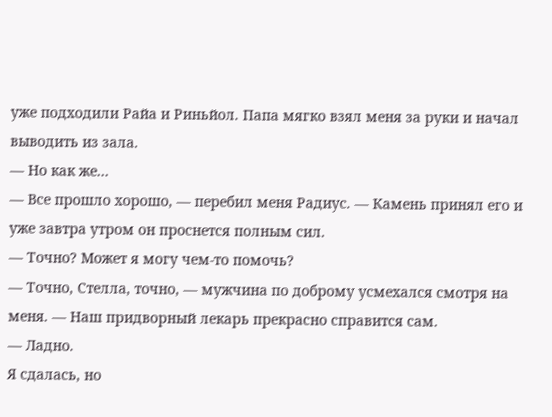уже подходили Райа и Риньйол. Папа мягко взял меня за руки и начал выводить из зала.
— Но как же...
— Все прошло хорошо, — перебил меня Радиус. — Камень принял его и уже завтра утром он проснется полным сил.
— Точно? Может я могу чем-то помочь?
— Точно, Стелла, точно, — мужчина по доброму усмехался смотря на меня. — Наш придворный лекарь прекрасно справится сам.
— Ладно.
Я сдалась, но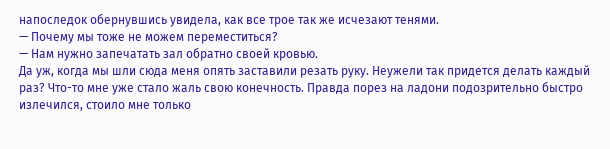напоследок обернувшись увидела, как все трое так же исчезают тенями.
— Почему мы тоже не можем переместиться?
— Нам нужно запечатать зал обратно своей кровью.
Да уж, когда мы шли сюда меня опять заставили резать руку. Неужели так придется делать каждый раз? Что-то мне уже стало жаль свою конечность. Правда порез на ладони подозрительно быстро излечился, стоило мне только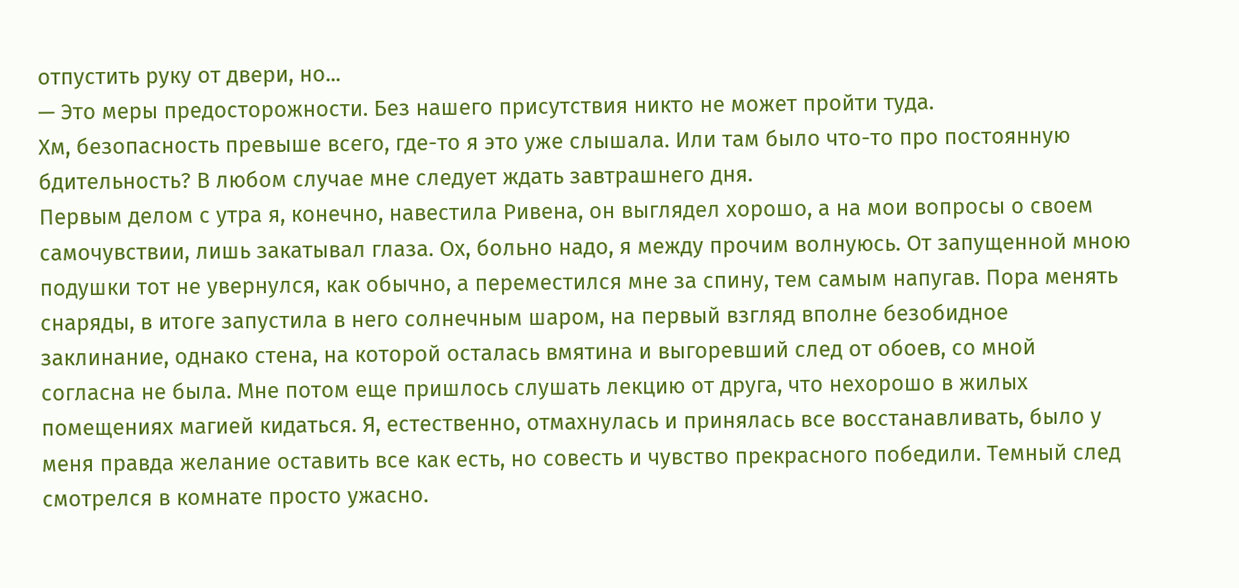отпустить руку от двери, но...
— Это меры предосторожности. Без нашего присутствия никто не может пройти туда.
Хм, безопасность превыше всего, где-то я это уже слышала. Или там было что-то про постоянную бдительность? В любом случае мне следует ждать завтрашнего дня.
Первым делом с утра я, конечно, навестила Ривена, он выглядел хорошо, а на мои вопросы о своем самочувствии, лишь закатывал глаза. Ох, больно надо, я между прочим волнуюсь. От запущенной мною подушки тот не увернулся, как обычно, а переместился мне за спину, тем самым напугав. Пора менять снаряды, в итоге запустила в него солнечным шаром, на первый взгляд вполне безобидное заклинание, однако стена, на которой осталась вмятина и выгоревший след от обоев, со мной согласна не была. Мне потом еще пришлось слушать лекцию от друга, что нехорошо в жилых помещениях магией кидаться. Я, естественно, отмахнулась и принялась все восстанавливать, было у меня правда желание оставить все как есть, но совесть и чувство прекрасного победили. Темный след смотрелся в комнате просто ужасно.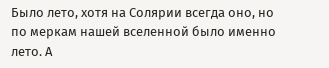Было лето, хотя на Солярии всегда оно, но по меркам нашей вселенной было именно лето. А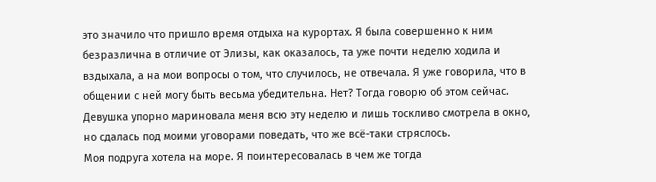это значило что пришло время отдыха на курортах. Я была совершенно к ним безразлична в отличие от Элизы, как оказалось, та уже почти неделю ходила и вздыхала, а на мои вопросы о том, что случилось, не отвечала. Я уже говорила, что в общении с ней могу быть весьма убедительна. Нет? Тогда говорю об этом сейчас. Девушка упорно мариновала меня всю эту неделю и лишь тоскливо смотрела в окно, но сдалась под моими уговорами поведать, что же всё-таки стряслось.
Моя подруга хотела на море. Я поинтересовалась в чем же тогда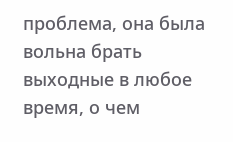проблема, она была вольна брать выходные в любое время, о чем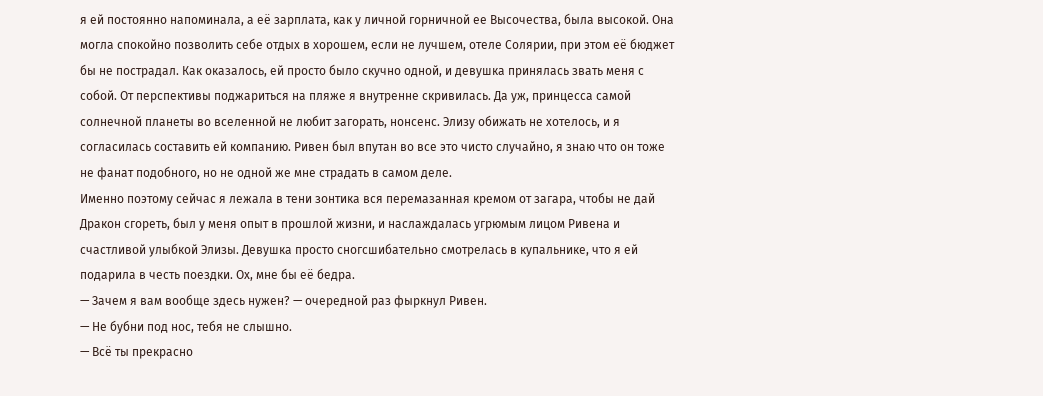я ей постоянно напоминала, а её зарплата, как у личной горничной ее Высочества, была высокой. Она могла спокойно позволить себе отдых в хорошем, если не лучшем, отеле Солярии, при этом её бюджет бы не пострадал. Как оказалось, ей просто было скучно одной, и девушка принялась звать меня с собой. От перспективы поджариться на пляже я внутренне скривилась. Да уж, принцесса самой солнечной планеты во вселенной не любит загорать, нонсенс. Элизу обижать не хотелось, и я согласилась составить ей компанию. Ривен был впутан во все это чисто случайно, я знаю что он тоже не фанат подобного, но не одной же мне страдать в самом деле.
Именно поэтому сейчас я лежала в тени зонтика вся перемазанная кремом от загара, чтобы не дай Дракон сгореть, был у меня опыт в прошлой жизни, и наслаждалась угрюмым лицом Ривена и счастливой улыбкой Элизы. Девушка просто сногсшибательно смотрелась в купальнике, что я ей подарила в честь поездки. Ох, мне бы её бедра.
— Зачем я вам вообще здесь нужен? — очередной раз фыркнул Ривен.
— Не бубни под нос, тебя не слышно.
— Всё ты прекрасно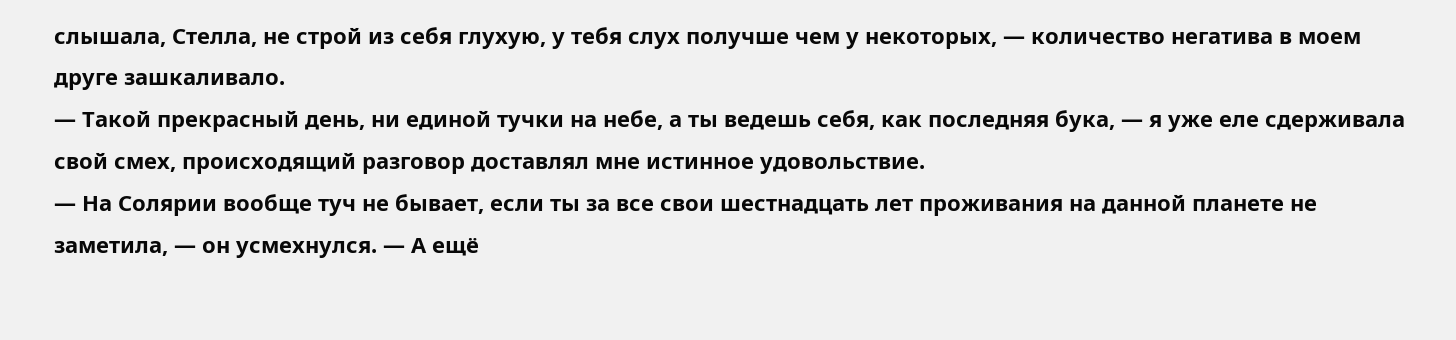слышала, Стелла, не строй из себя глухую, у тебя слух получше чем у некоторых, — количество негатива в моем друге зашкаливало.
— Такой прекрасный день, ни единой тучки на небе, а ты ведешь себя, как последняя бука, — я уже еле сдерживала свой смех, происходящий разговор доставлял мне истинное удовольствие.
— На Солярии вообще туч не бывает, если ты за все свои шестнадцать лет проживания на данной планете не заметила, — он усмехнулся. — А ещё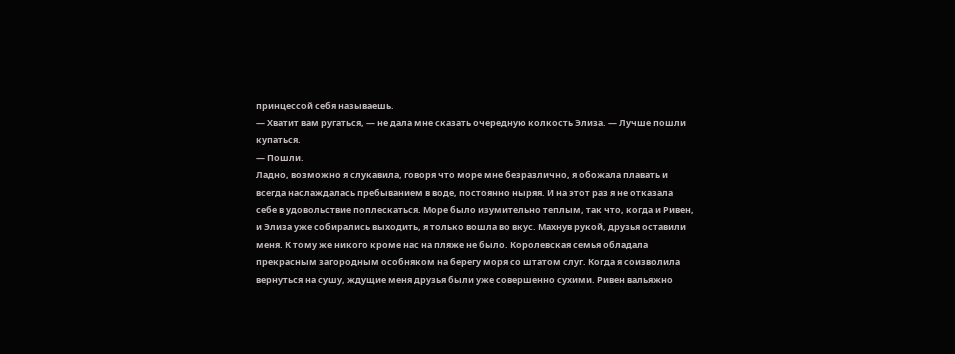принцессой себя называешь.
— Хватит вам ругаться, — не дала мне сказать очередную колкость Элиза. — Лучше пошли купаться.
— Пошли.
Ладно, возможно я слукавила, говоря что море мне безразлично, я обожала плавать и всегда наслаждалась пребыванием в воде, постоянно ныряя. И на этот раз я не отказала себе в удовольствие поплескаться. Море было изумительно теплым, так что, когда и Ривен, и Элиза уже собирались выходить, я только вошла во вкус. Махнув рукой, друзья оставили меня. К тому же никого кроме нас на пляже не было. Королевская семья обладала прекрасным загородным особняком на берегу моря со штатом слуг. Когда я соизволила вернуться на сушу, ждущие меня друзья были уже совершенно сухими. Ривен вальяжно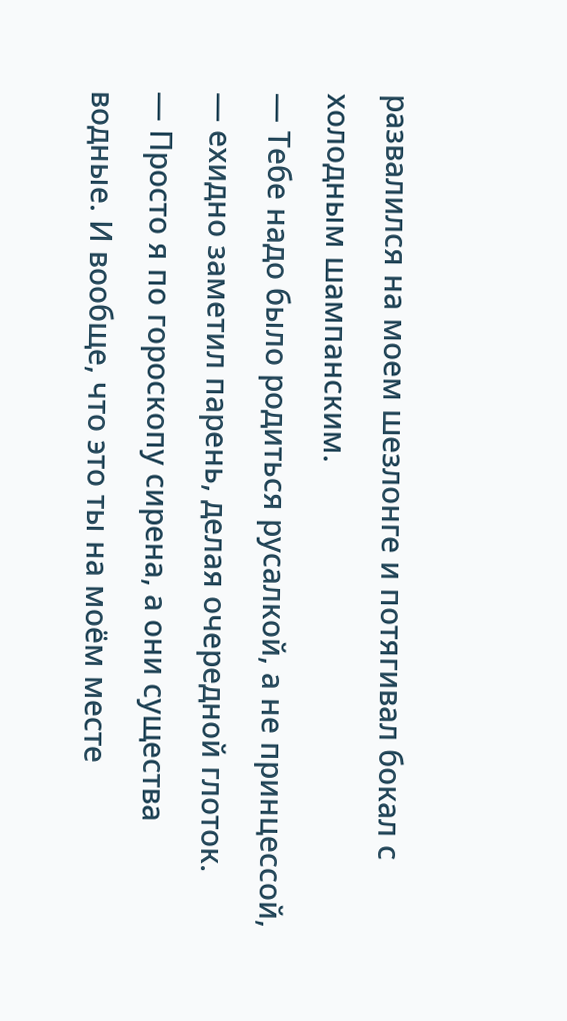развалился на моем шезлонге и потягивал бокал с холодным шампанским.
— Тебе надо было родиться русалкой, а не принцессой, — ехидно заметил парень, делая очередной глоток.
— Просто я по гороскопу сирена, а они существа водные. И вообще, что это ты на моём месте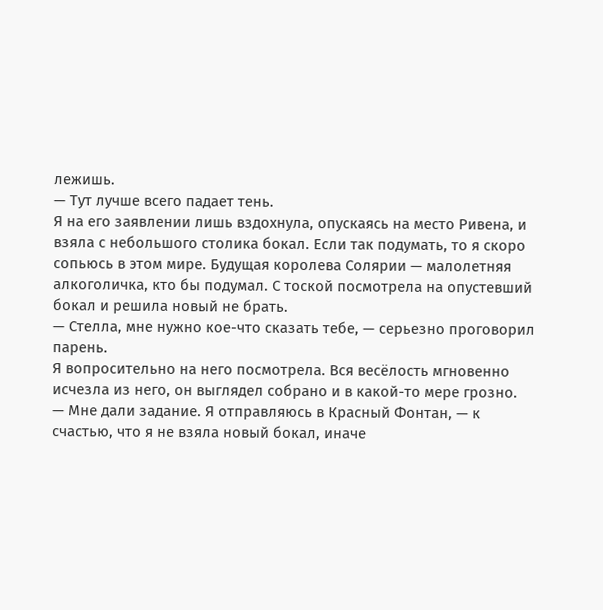лежишь.
— Тут лучше всего падает тень.
Я на его заявлении лишь вздохнула, опускаясь на место Ривена, и взяла с небольшого столика бокал. Если так подумать, то я скоро сопьюсь в этом мире. Будущая королева Солярии — малолетняя алкоголичка, кто бы подумал. С тоской посмотрела на опустевший бокал и решила новый не брать.
— Стелла, мне нужно кое-что сказать тебе, — серьезно проговорил парень.
Я вопросительно на него посмотрела. Вся весёлость мгновенно исчезла из него, он выглядел собрано и в какой-то мере грозно.
— Мне дали задание. Я отправляюсь в Красный Фонтан, — к счастью, что я не взяла новый бокал, иначе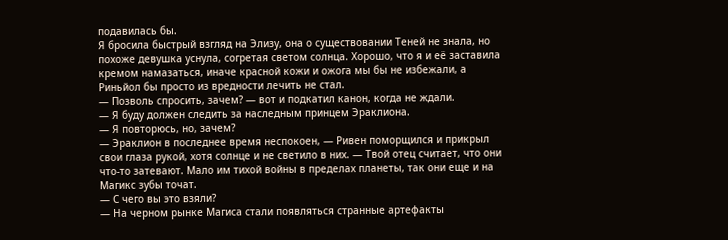подавилась бы.
Я бросила быстрый взгляд на Элизу, она о существовании Теней не знала, но похоже девушка уснула, согретая светом солнца. Хорошо, что я и её заставила кремом намазаться, иначе красной кожи и ожога мы бы не избежали, а Риньйол бы просто из вредности лечить не стал.
— Позволь спросить, зачем? — вот и подкатил канон, когда не ждали.
— Я буду должен следить за наследным принцем Эраклиона.
— Я повторюсь, но, зачем?
— Эраклион в последнее время неспокоен, — Ривен поморщился и прикрыл свои глаза рукой, хотя солнце и не светило в них. — Твой отец считает, что они что-то затевают. Мало им тихой войны в пределах планеты, так они еще и на Магикс зубы точат.
— С чего вы это взяли?
— На черном рынке Магиса стали появляться странные артефакты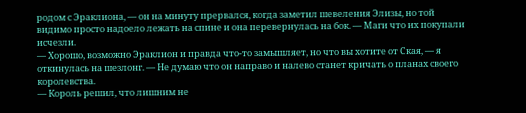родом с Эраклиона, — он на минуту прервался, когда заметил шевеления Элизы, но той видимо просто надоело лежать на спине и она перевернулась на бок. — Маги что их покупали исчезли.
— Хорошо, возможно Эраклион и правда что-то замышляет, но что вы хотите от Ская, — я откинулась на шезлонг. — Не думаю что он направо и налево станет кричать о планах своего королевства.
— Король решил, что лишним не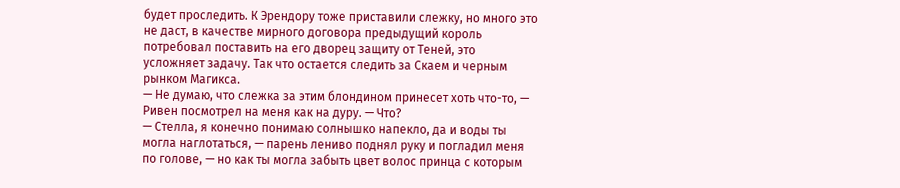будет проследить. К Эрендору тоже приставили слежку, но много это не даст, в качестве мирного договора предыдущий король потребовал поставить на его дворец защиту от Теней, это усложняет задачу. Так что остается следить за Скаем и черным рынком Магикса.
— Не думаю, что слежка за этим блондином принесет хоть что-то, — Ривен посмотрел на меня как на дуру. — Что?
— Стелла, я конечно понимаю солнышко напекло, да и воды ты могла наглотаться, — парень лениво поднял руку и погладил меня по голове, — но как ты могла забыть цвет волос принца с которым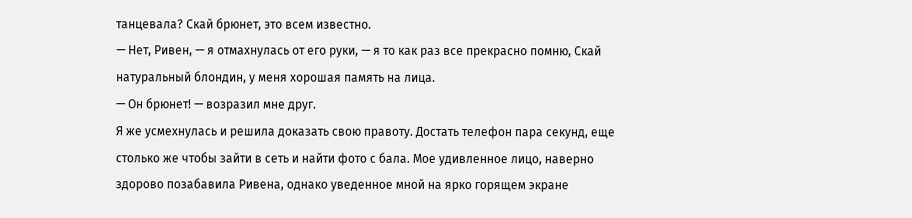танцевала? Скай брюнет, это всем известно.
— Нет, Ривен, — я отмахнулась от его руки, — я то как раз все прекрасно помню, Скай натуральный блондин, у меня хорошая память на лица.
— Он брюнет! — возразил мне друг.
Я же усмехнулась и решила доказать свою правоту. Достать телефон пара секунд, еще столько же чтобы зайти в сеть и найти фото с бала. Мое удивленное лицо, наверно здорово позабавила Ривена, однако уведенное мной на ярко горящем экране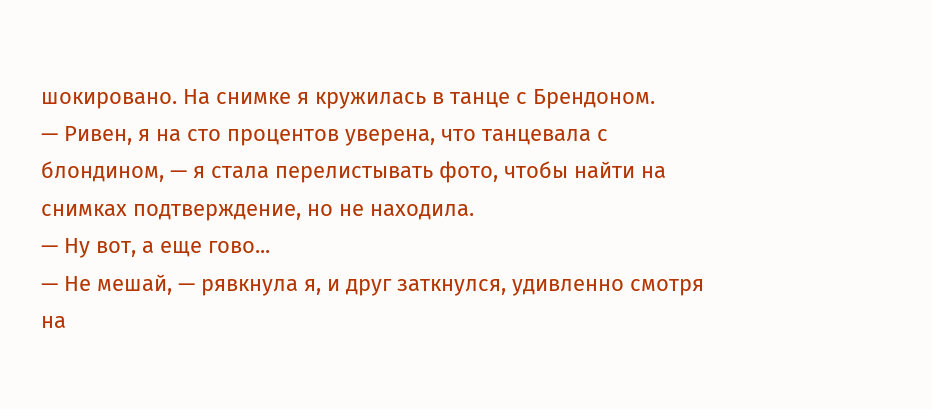шокировано. На снимке я кружилась в танце с Брендоном.
— Ривен, я на сто процентов уверена, что танцевала с блондином, — я стала перелистывать фото, чтобы найти на снимках подтверждение, но не находила.
— Ну вот, а еще гово...
— Не мешай, — рявкнула я, и друг заткнулся, удивленно смотря на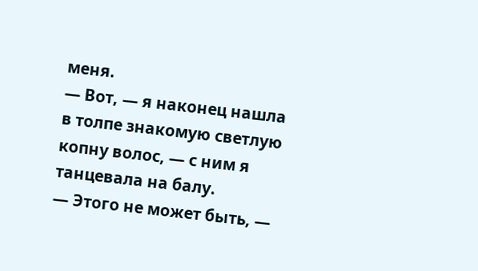меня.
— Вот, — я наконец нашла в толпе знакомую светлую копну волос, — с ним я танцевала на балу.
— Этого не может быть, —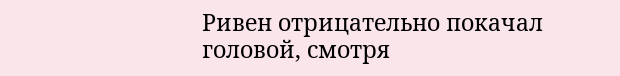Ривен отрицательно покачал головой, смотря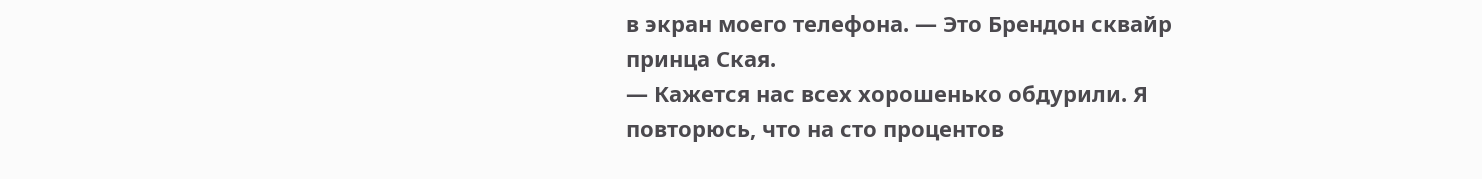в экран моего телефона. — Это Брендон сквайр принца Ская.
— Кажется нас всех хорошенько обдурили. Я повторюсь, что на сто процентов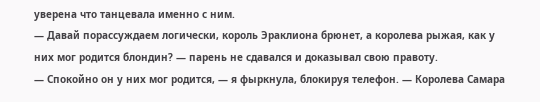уверена что танцевала именно с ним.
— Давай порассуждаем логически, король Эраклиона брюнет, а королева рыжая, как у них мог родится блондин? — парень не сдавался и доказывал свою правоту.
— Спокойно он у них мог родится, — я фыркнула, блокируя телефон. — Королева Самара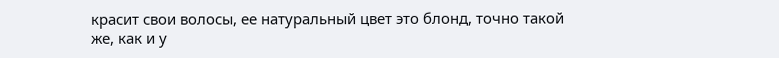красит свои волосы, ее натуральный цвет это блонд, точно такой же, как и у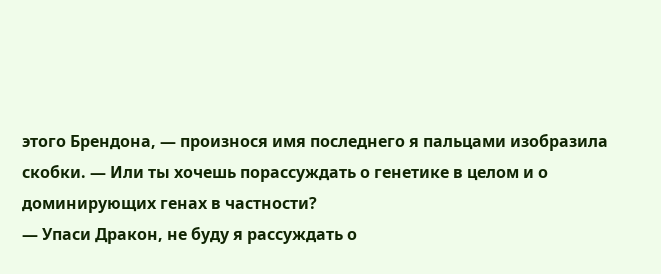этого Брендона, — произнося имя последнего я пальцами изобразила скобки. — Или ты хочешь порассуждать о генетике в целом и о доминирующих генах в частности?
— Упаси Дракон, не буду я рассуждать о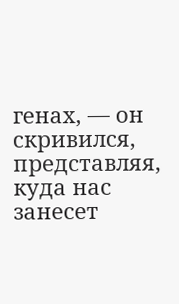генах, — он скривился, представляя, куда нас занесет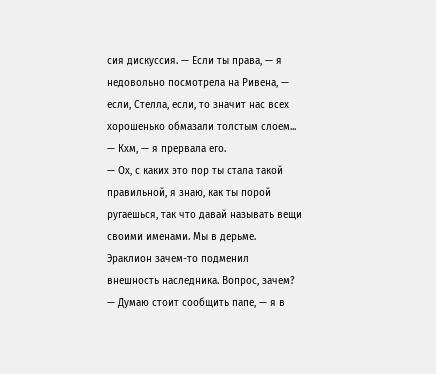сия дискуссия. — Если ты права, — я недовольно посмотрела на Ривена, — если, Стелла, если, то значит нас всех хорошенько обмазали толстым слоем...
— Кхм, — я прервала его.
— Ох, с каких это пор ты стала такой правильной, я знаю, как ты порой ругаешься, так что давай называть вещи своими именами. Мы в дерьме. Эраклион зачем-то подменил внешность наследника. Вопрос, зачем?
— Думаю стоит сообщить папе, — я в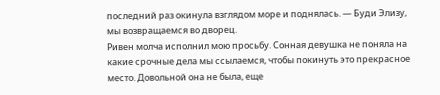последний раз окинула взглядом море и поднялась. — Буди Элизу, мы возвращаемся во дворец.
Ривен молча исполнил мою просьбу. Сонная девушка не поняла на какие срочные дела мы ссылаемся, чтобы покинуть это прекрасное место. Довольной она не была, еще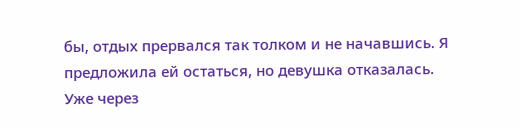бы, отдых прервался так толком и не начавшись. Я предложила ей остаться, но девушка отказалась. Уже через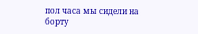пол часа мы сидели на борту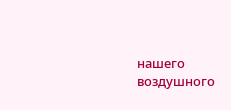нашего воздушного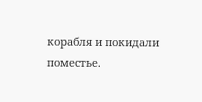корабля и покидали поместье.